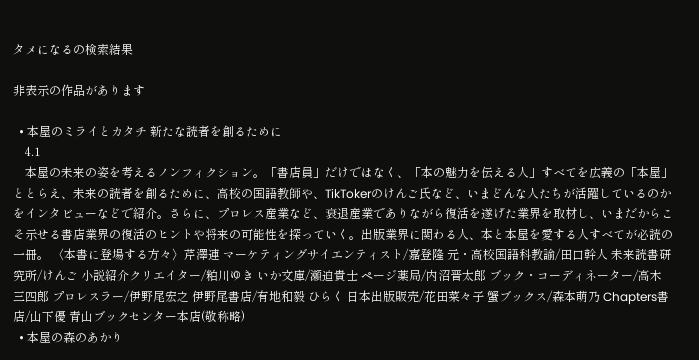タメになるの検索結果

非表示の作品があります

  • 本屋のミライとカタチ 新たな読者を創るために
    4.1
    本屋の未来の姿を考えるノンフィクション。「書店員」だけではなく、「本の魅力を伝える人」すべてを広義の「本屋」ととらえ、未来の読者を創るために、高校の国語教師や、TikTokerのけんご氏など、いまどんな人たちが活躍しているのかをインタビューなどで紹介。さらに、プロレス産業など、衰退産業でありながら復活を遂げた業界を取材し、いまだからこそ示せる書店業界の復活のヒントや将来の可能性を探っていく。出版業界に関わる人、本と本屋を愛する人すべてが必読の一冊。 〈本書に登場する方々〉芹澤連 マーケティングサイエンティスト/嘉登隆 元・高校国語科教諭/田口幹人 未来読書研究所/けんご 小説紹介クリエイター/粕川ゆき いか文庫/瀬迫貴士 ページ薬局/内沼晋太郎 ブック・コーディネーター/高木三四郎 プロレスラー/伊野尾宏之 伊野尾書店/有地和毅 ひらく 日本出版販売/花田菜々子 蟹ブックス/森本萌乃 Chapters書店/山下優 青山ブックセンター本店(敬称略)
  • 本屋の森のあかり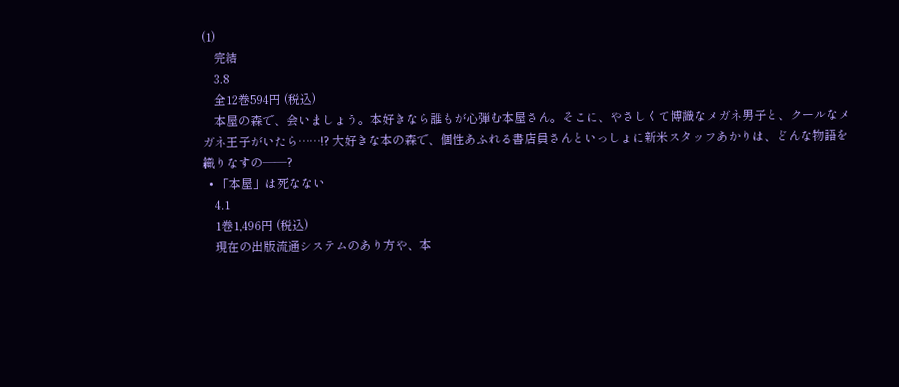(1)
    完結
    3.8
    全12巻594円 (税込)
    本屋の森で、会いましょう。本好きなら誰もが心弾む本屋さん。そこに、やさしくて博識なメガネ男子と、クールなメガネ王子がいたら……!? 大好きな本の森で、個性あふれる書店員さんといっしょに新米スタッフあかりは、どんな物語を織りなすの――?
  • 「本屋」は死なない
    4.1
    1巻1,496円 (税込)
    現在の出版流通システムのあり方や、本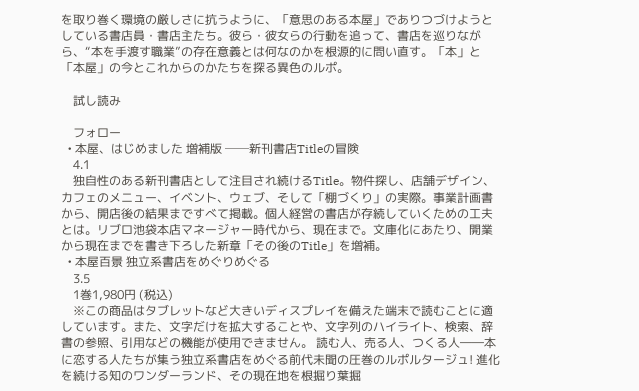を取り巻く環境の厳しさに抗うように、「意思のある本屋」でありつづけようとしている書店員・書店主たち。彼ら・彼女らの行動を追って、書店を巡りながら、“本を手渡す職業”の存在意義とは何なのかを根源的に問い直す。「本」と「本屋」の今とこれからのかたちを探る異色のルポ。

    試し読み

    フォロー
  • 本屋、はじめました 増補版 ──新刊書店Titleの冒険
    4.1
    独自性のある新刊書店として注目され続けるTitle。物件探し、店舗デザイン、カフェのメニュー、イベント、ウェブ、そして「棚づくり」の実際。事業計画書から、開店後の結果まですべて掲載。個人経営の書店が存続していくための工夫とは。リブロ池袋本店マネージャー時代から、現在まで。文庫化にあたり、開業から現在までを書き下ろした新章「その後のTitle」を増補。
  • 本屋百景 独立系書店をめぐりめぐる
    3.5
    1巻1,980円 (税込)
    ※この商品はタブレットなど大きいディスプレイを備えた端末で読むことに適しています。また、文字だけを拡大することや、文字列のハイライト、検索、辞書の参照、引用などの機能が使用できません。 読む人、売る人、つくる人――本に恋する人たちが集う独立系書店をめぐる前代未聞の圧巻のルポルタージュ! 進化を続ける知のワンダーランド、その現在地を根掘り葉掘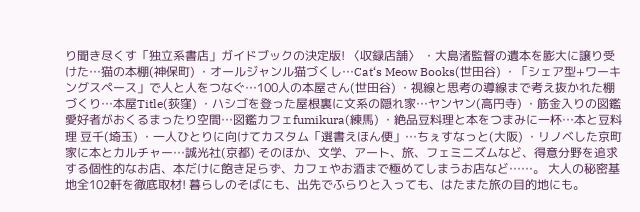り聞き尽くす「独立系書店」ガイドブックの決定版! 〈収録店舗〉 ・大島渚監督の遺本を膨大に譲り受けた…猫の本棚(神保町) ・オールジャンル猫づくし…Cat‘s Meow Books(世田谷) ・「シェア型+ワーキングスペース」で人と人をつなぐ…100人の本屋さん(世田谷) ・視線と思考の導線まで考え抜かれた棚づくり…本屋Title(荻窪) ・ハシゴを登った屋根裏に文系の隠れ家…ヤンヤン(高円寺) ・筋金入りの図鑑愛好者がおくるまったり空間…図鑑カフェfumikura(練馬) ・絶品豆料理と本をつまみに一杯…本と豆料理 豆千(埼玉) ・一人ひとりに向けてカスタム「選書えほん便」…ちぇすなっと(大阪) ・リノベした京町家に本とカルチャー…誠光社(京都) そのほか、文学、アート、旅、フェミニズムなど、得意分野を追求する個性的なお店、本だけに飽き足らず、カフェやお酒まで極めてしまうお店など……。 大人の秘密基地全102軒を徹底取材! 暮らしのそばにも、出先でふらりと入っても、はたまた旅の目的地にも。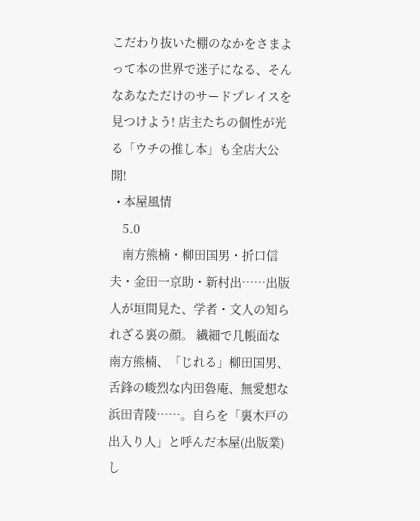こだわり抜いた棚のなかをさまよって本の世界で迷子になる、そんなあなただけのサードプレイスを見つけよう! 店主たちの個性が光る「ウチの推し本」も全店大公開!
  • 本屋風情
    5.0
    南方熊楠・柳田国男・折口信夫・金田一京助・新村出……出版人が垣間見た、学者・文人の知られざる裏の顔。 繊細で几帳面な南方熊楠、「じれる」柳田国男、舌鋒の峻烈な内田魯庵、無愛想な浜田青陵……。自らを「裏木戸の出入り人」と呼んだ本屋(出版業)し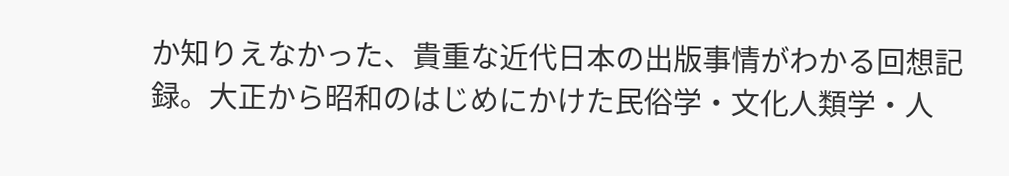か知りえなかった、貴重な近代日本の出版事情がわかる回想記録。大正から昭和のはじめにかけた民俗学・文化人類学・人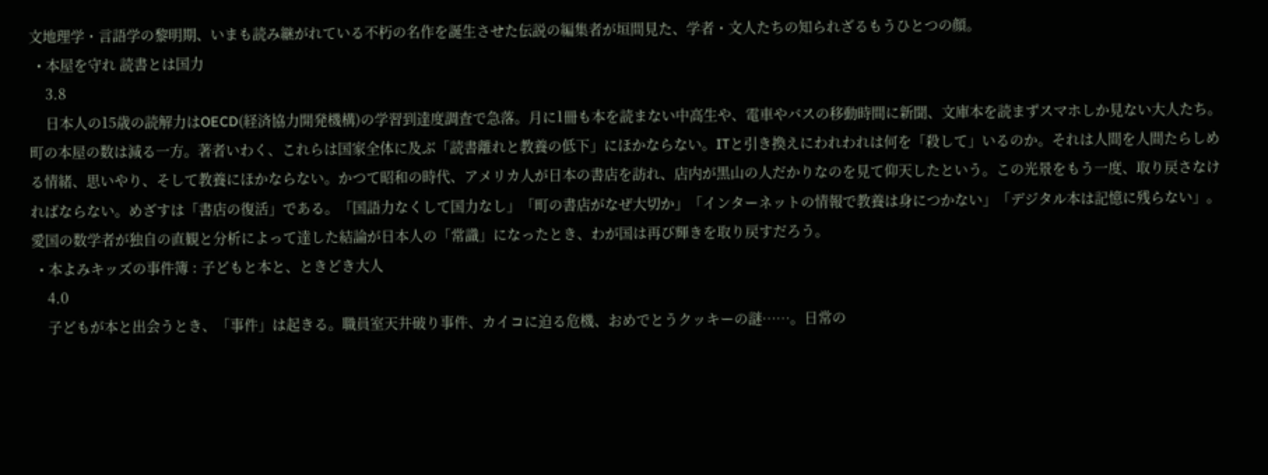文地理学・言語学の黎明期、いまも読み継がれている不朽の名作を誕生させた伝説の編集者が垣間見た、学者・文人たちの知られざるもうひとつの顔。
  • 本屋を守れ 読書とは国力
    3.8
    日本人の15歳の読解力はOECD(経済協力開発機構)の学習到達度調査で急落。月に1冊も本を読まない中高生や、電車やバスの移動時間に新聞、文庫本を読まずスマホしか見ない大人たち。町の本屋の数は減る一方。著者いわく、これらは国家全体に及ぶ「読書離れと教養の低下」にほかならない。ITと引き換えにわれわれは何を「殺して」いるのか。それは人間を人間たらしめる情緒、思いやり、そして教養にほかならない。かつて昭和の時代、アメリカ人が日本の書店を訪れ、店内が黒山の人だかりなのを見て仰天したという。この光景をもう一度、取り戻さなければならない。めざすは「書店の復活」である。「国語力なくして国力なし」「町の書店がなぜ大切か」「インターネットの情報で教養は身につかない」「デジタル本は記憶に残らない」。愛国の数学者が独自の直観と分析によって達した結論が日本人の「常識」になったとき、わが国は再び輝きを取り戻すだろう。
  • 本よみキッズの事件簿 : 子どもと本と、ときどき大人
    4.0
    子どもが本と出会うとき、「事件」は起きる。職員室天井破り事件、カイコに迫る危機、おめでとうクッキーの謎……。日常の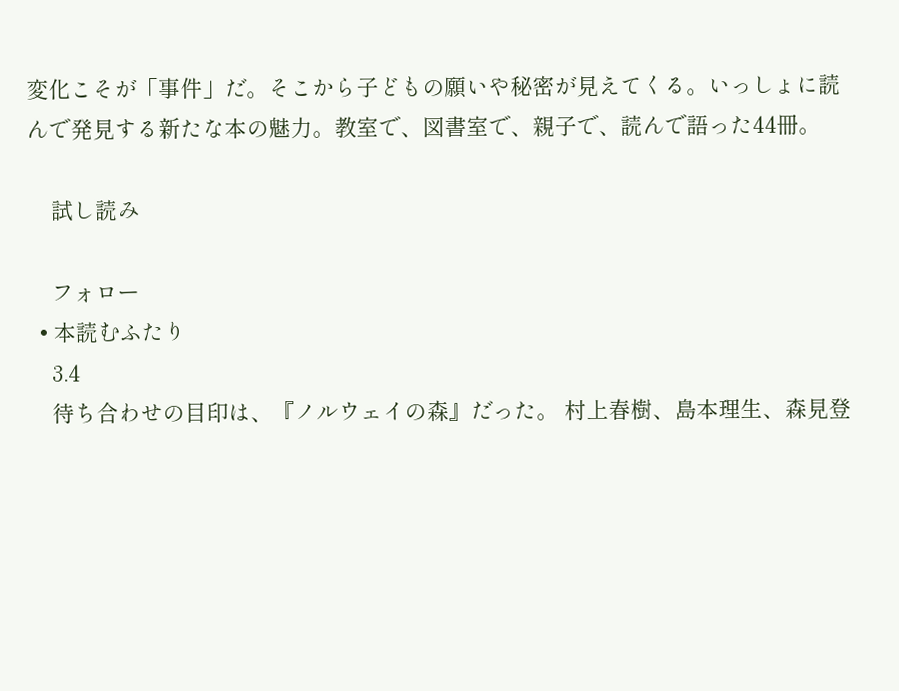変化こそが「事件」だ。そこから子どもの願いや秘密が見えてくる。いっしょに読んで発見する新たな本の魅力。教室で、図書室で、親子で、読んで語った44冊。

    試し読み

    フォロー
  • 本読むふたり
    3.4
    待ち合わせの目印は、『ノルウェイの森』だった。 村上春樹、島本理生、森見登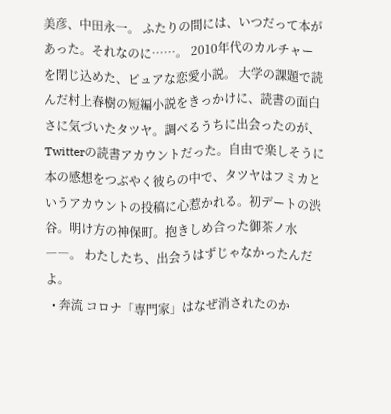美彦、中田永一。 ふたりの間には、いつだって本があった。それなのに……。 2010年代のカルチャーを閉じ込めた、ピュアな恋愛小説。 大学の課題で読んだ村上春樹の短編小説をきっかけに、読書の面白さに気づいたタツヤ。調べるうちに出会ったのが、Twitterの読書アカウントだった。自由で楽しそうに本の感想をつぶやく彼らの中で、タツヤはフミカというアカウントの投稿に心惹かれる。初デートの渋谷。明け方の神保町。抱きしめ合った御茶ノ水――。 わたしたち、出会うはずじゃなかったんだよ。
  • 奔流 コロナ「専門家」はなぜ消されたのか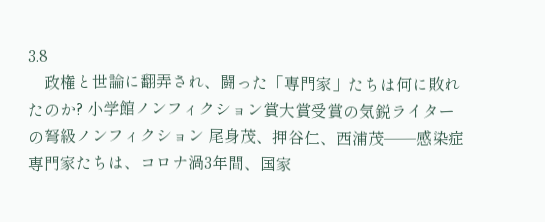3.8
    政権と世論に翻弄され、闘った「専門家」たちは何に敗れたのか? 小学館ノンフィクション賞大賞受賞の気鋭ライターの弩級ノンフィクション 尾身茂、押谷仁、西浦茂──感染症専門家たちは、コロナ渦3年間、国家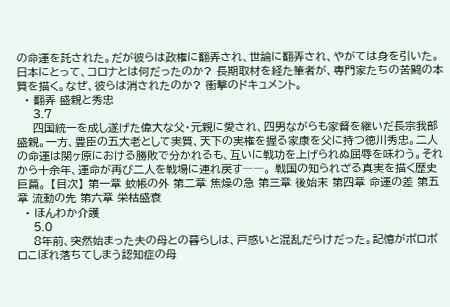の命運を託された。だが彼らは政権に翻弄され、世論に翻弄され、やがては身を引いた。日本にとって、コロナとは何だったのか? 長期取材を経た筆者が、専門家たちの苦闘の本質を描く。なぜ、彼らは消されたのか? 衝撃のドキュメント。
  • 翻弄 盛親と秀忠
    3.7
    四国統一を成し遂げた偉大な父・元親に愛され、四男ながらも家督を継いだ長宗我部盛親。一方、豊臣の五大老として実質、天下の実権を握る家康を父に持つ徳川秀忠。二人の命運は関ヶ原における勝敗で分かれるも、互いに戦功を上げられぬ屈辱を味わう。それから十余年、運命が再び二人を戦場に連れ戻す――。 戦国の知られざる真実を描く歴史巨篇。 【目次】 第一章 蚊帳の外 第二章 焦燥の急 第三章 後始末 第四章 命運の差 第五章 流動の先 第六章 栄枯盛衰
  • ほんわか介護
    5.0
    8年前、突然始まった夫の母との暮らしは、戸惑いと混乱だらけだった。記憶がポロポロこぼれ落ちてしまう認知症の母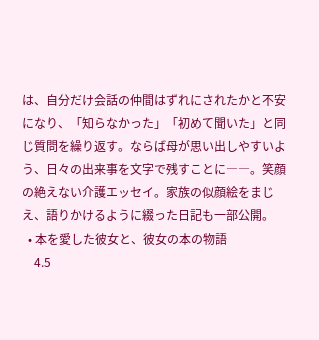は、自分だけ会話の仲間はずれにされたかと不安になり、「知らなかった」「初めて聞いた」と同じ質問を繰り返す。ならば母が思い出しやすいよう、日々の出来事を文字で残すことに――。笑顔の絶えない介護エッセイ。家族の似顔絵をまじえ、語りかけるように綴った日記も一部公開。
  • 本を愛した彼女と、彼女の本の物語
    4.5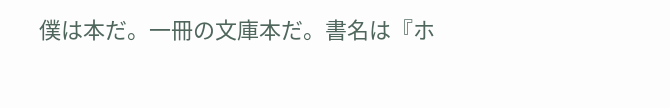僕は本だ。一冊の文庫本だ。書名は『ホ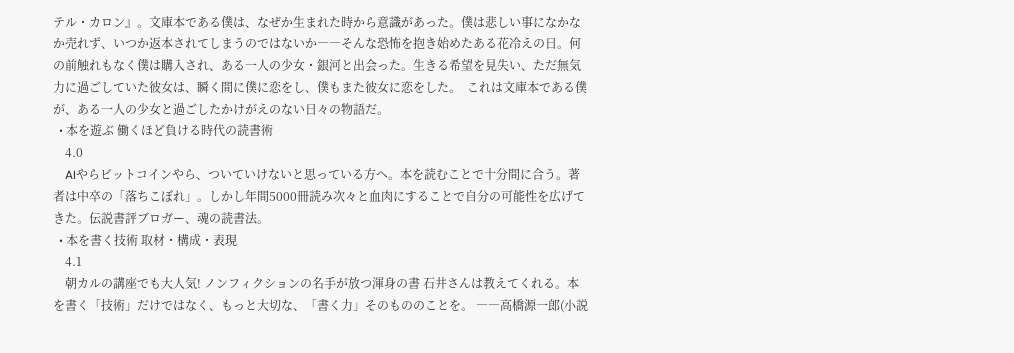テル・カロン』。文庫本である僕は、なぜか生まれた時から意識があった。僕は悲しい事になかなか売れず、いつか返本されてしまうのではないか――そんな恐怖を抱き始めたある花冷えの日。何の前触れもなく僕は購入され、ある一人の少女・銀河と出会った。生きる希望を見失い、ただ無気力に過ごしていた彼女は、瞬く間に僕に恋をし、僕もまた彼女に恋をした。  これは文庫本である僕が、ある一人の少女と過ごしたかけがえのない日々の物語だ。
  • 本を遊ぶ 働くほど負ける時代の読書術
    4.0
    AIやらビットコインやら、ついていけないと思っている方へ。本を読むことで十分間に合う。著者は中卒の「落ちこぼれ」。しかし年間5000冊読み次々と血肉にすることで自分の可能性を広げてきた。伝説書評ブロガー、魂の読書法。
  • 本を書く技術 取材・構成・表現
    4.1
    朝カルの講座でも大人気! ノンフィクションの名手が放つ渾身の書 石井さんは教えてくれる。本を書く「技術」だけではなく、もっと大切な、「書く力」そのもののことを。 ――高橋源一郎(小説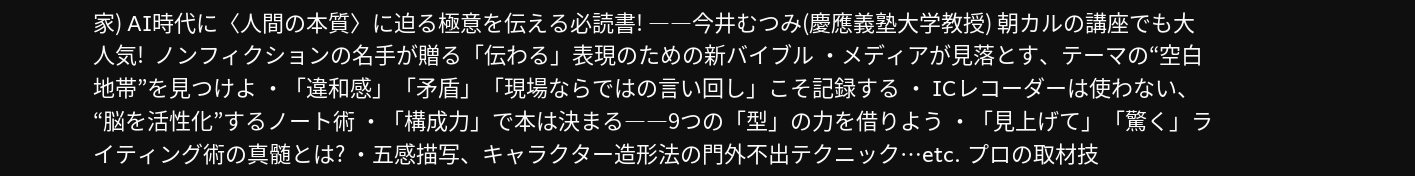家) AI時代に〈人間の本質〉に迫る極意を伝える必読書! ――今井むつみ(慶應義塾大学教授) 朝カルの講座でも大人気!  ノンフィクションの名手が贈る「伝わる」表現のための新バイブル ・メディアが見落とす、テーマの“空白地帯”を見つけよ ・「違和感」「矛盾」「現場ならではの言い回し」こそ記録する ・ ICレコーダーは使わない、“脳を活性化”するノート術 ・「構成力」で本は決まる――9つの「型」の力を借りよう ・「見上げて」「驚く」ライティング術の真髄とは? ・五感描写、キャラクター造形法の門外不出テクニック…etc. プロの取材技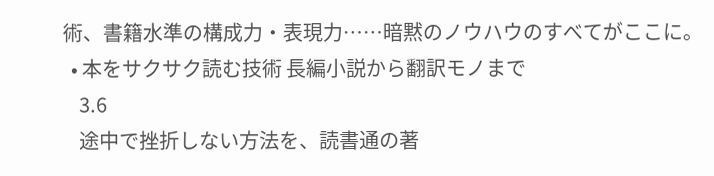術、書籍水準の構成力・表現力……暗黙のノウハウのすべてがここに。
  • 本をサクサク読む技術 長編小説から翻訳モノまで
    3.6
    途中で挫折しない方法を、読書通の著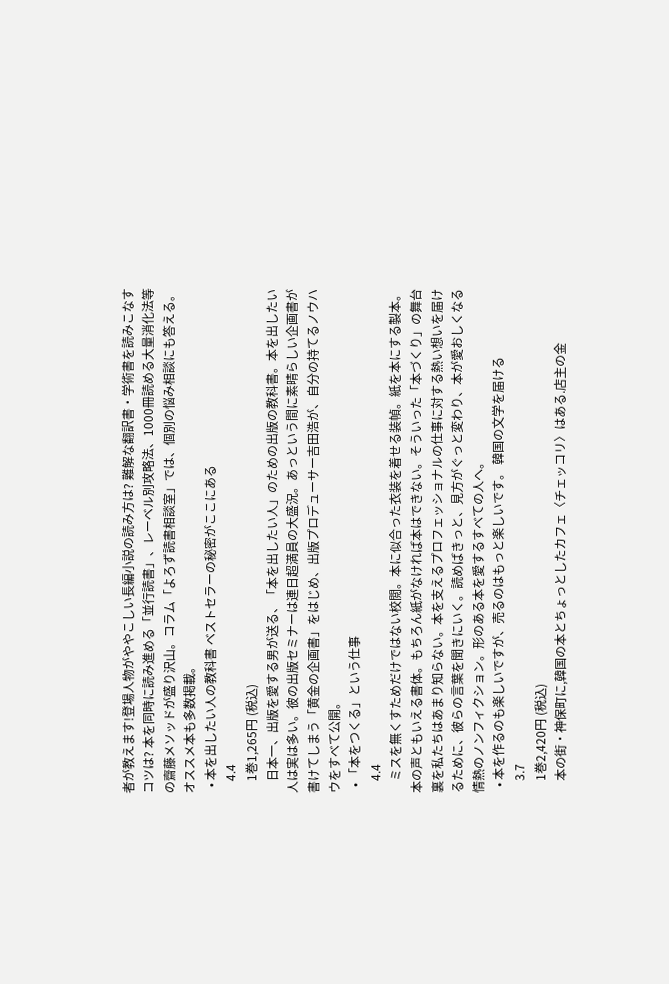者が教えます!登場人物がややこしい長編小説の読み方は? 難解な翻訳書・学術書を読みこなすコツは? 本を同時に読み進める「並行読書」、レーベル別攻略法、1000冊読める大量消化法等の齋藤メソッドが盛り沢山。コラム「よろず読書相談室」では、個別の悩み相談にも答える。オススメ本も多数掲載。
  • 本を出したい人の教科書 ベストセラーの秘密がここにある
    4.4
    1巻1,265円 (税込)
    日本一、出版を愛する男が送る、「本を出したい人」のための出版の教科書。本を出したい人は実は多い。彼の出版セミナーは連日超満員の大盛況。あっという間に素晴らしい企画書が書けてしまう「黄金の企画書」をはじめ、出版プロデューサー吉田浩が、自分の持てるノウハウをすべて公開。
  • 「本をつくる」という仕事
    4.4
    ミスを無くすためだけではない校閲。本に似合った衣装を着せる装幀。紙を本にする製本。本の声ともいえる書体。もちろん紙がなければ本はできない。そういった「本づくり」の舞台裏を私たちはあまり知らない。本を支えるプロフェッショナルの仕事に対する熱い想いを届けるために、彼らの言葉を聞きにいく。読めばきっと、見方がぐっと変わり、本が愛おしくなる情熱のノンフィクション。形のある本を愛するすべての人へ。
  • 本を作るのも楽しいですが、売るのはもっと楽しいです。 韓国の文学を届ける
    3.7
    1巻2,420円 (税込)
    本の街・神保町に,韓国の本とちょっとしたカフェ〈チェッコリ〉はある.店主の金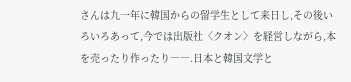さんは九一年に韓国からの留学生として来日し,その後いろいろあって,今では出版社〈クオン〉を経営しながら,本を売ったり作ったり――.日本と韓国文学と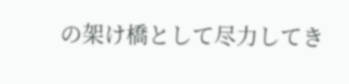の架け橋として尽力してき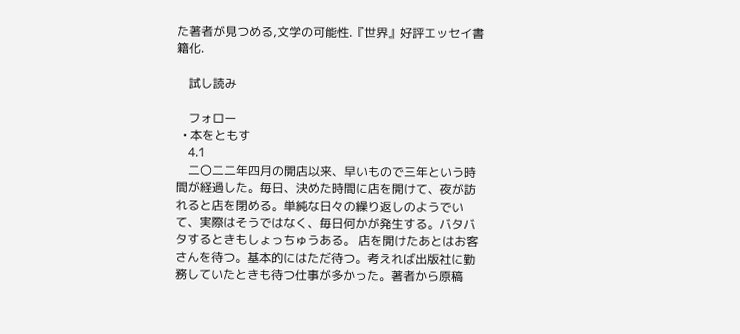た著者が見つめる,文学の可能性.『世界』好評エッセイ書籍化.

    試し読み

    フォロー
  • 本をともす
    4.1
    二〇二二年四月の開店以来、早いもので三年という時間が経過した。毎日、決めた時間に店を開けて、夜が訪れると店を閉める。単純な日々の繰り返しのようでいて、実際はそうではなく、毎日何かが発生する。バタバタするときもしょっちゅうある。 店を開けたあとはお客さんを待つ。基本的にはただ待つ。考えれば出版社に勤務していたときも待つ仕事が多かった。著者から原稿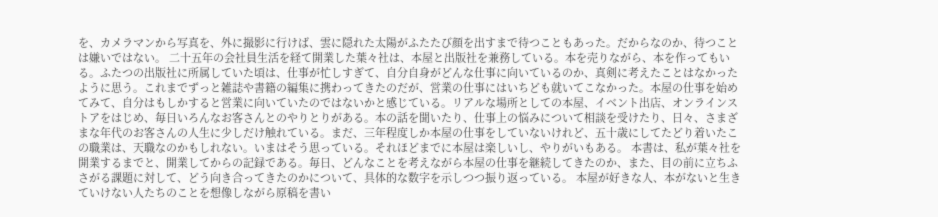を、カメラマンから写真を、外に撮影に行けば、雲に隠れた太陽がふたたび顔を出すまで待つこともあった。だからなのか、待つことは嫌いではない。 二十五年の会社員生活を経て開業した葉々社は、本屋と出版社を兼務している。本を売りながら、本を作ってもいる。ふたつの出版社に所属していた頃は、仕事が忙しすぎて、自分自身がどんな仕事に向いているのか、真剣に考えたことはなかったように思う。これまでずっと雑誌や書籍の編集に携わってきたのだが、営業の仕事にはいちども就いてこなかった。本屋の仕事を始めてみて、自分はもしかすると営業に向いていたのではないかと感じている。リアルな場所としての本屋、イベント出店、オンラインストアをはじめ、毎日いろんなお客さんとのやりとりがある。本の話を聞いたり、仕事上の悩みについて相談を受けたり、日々、さまざまな年代のお客さんの人生に少しだけ触れている。まだ、三年程度しか本屋の仕事をしていないけれど、五十歳にしてたどり着いたこの職業は、天職なのかもしれない。いまはそう思っている。それほどまでに本屋は楽しいし、やりがいもある。 本書は、私が葉々社を開業するまでと、開業してからの記録である。毎日、どんなことを考えながら本屋の仕事を継続してきたのか、また、目の前に立ちふさがる課題に対して、どう向き合ってきたのかについて、具体的な数字を示しつつ振り返っている。 本屋が好きな人、本がないと生きていけない人たちのことを想像しながら原稿を書い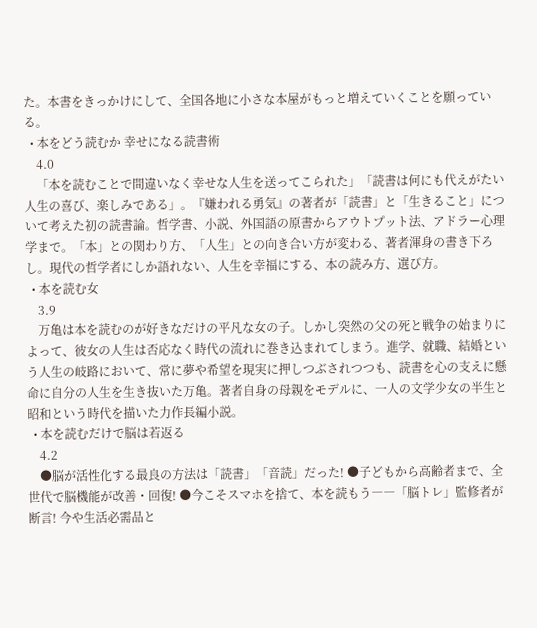た。本書をきっかけにして、全国各地に小さな本屋がもっと増えていくことを願っている。
  • 本をどう読むか 幸せになる読書術
    4.0
    「本を読むことで間違いなく幸せな人生を送ってこられた」「読書は何にも代えがたい人生の喜び、楽しみである」。『嫌われる勇気』の著者が「読書」と「生きること」について考えた初の読書論。哲学書、小説、外国語の原書からアウトプット法、アドラー心理学まで。「本」との関わり方、「人生」との向き合い方が変わる、著者渾身の書き下ろし。現代の哲学者にしか語れない、人生を幸福にする、本の読み方、選び方。
  • 本を読む女
    3.9
    万亀は本を読むのが好きなだけの平凡な女の子。しかし突然の父の死と戦争の始まりによって、彼女の人生は否応なく時代の流れに巻き込まれてしまう。進学、就職、結婚という人生の岐路において、常に夢や希望を現実に押しつぶされつつも、読書を心の支えに懸命に自分の人生を生き抜いた万亀。著者自身の母親をモデルに、一人の文学少女の半生と昭和という時代を描いた力作長編小説。
  • 本を読むだけで脳は若返る
    4.2
    ●脳が活性化する最良の方法は「読書」「音読」だった! ●子どもから高齢者まで、全世代で脳機能が改善・回復! ●今こそスマホを捨て、本を読もう――「脳トレ」監修者が断言! 今や生活必需品と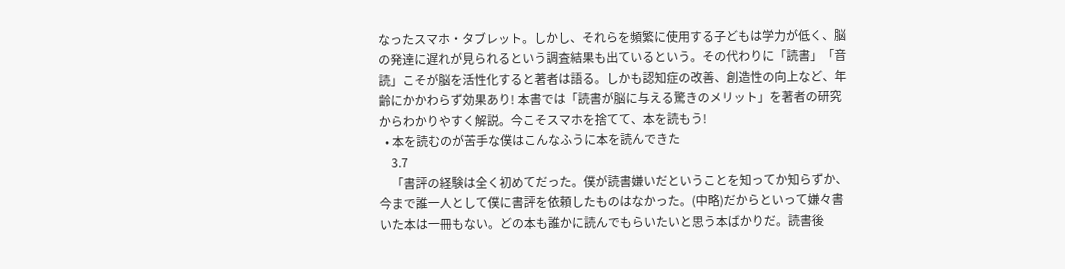なったスマホ・タブレット。しかし、それらを頻繁に使用する子どもは学力が低く、脳の発達に遅れが見られるという調査結果も出ているという。その代わりに「読書」「音読」こそが脳を活性化すると著者は語る。しかも認知症の改善、創造性の向上など、年齢にかかわらず効果あり! 本書では「読書が脳に与える驚きのメリット」を著者の研究からわかりやすく解説。今こそスマホを捨てて、本を読もう!
  • 本を読むのが苦手な僕はこんなふうに本を読んできた
    3.7
    「書評の経験は全く初めてだった。僕が読書嫌いだということを知ってか知らずか、今まで誰一人として僕に書評を依頼したものはなかった。(中略)だからといって嫌々書いた本は一冊もない。どの本も誰かに読んでもらいたいと思う本ばかりだ。読書後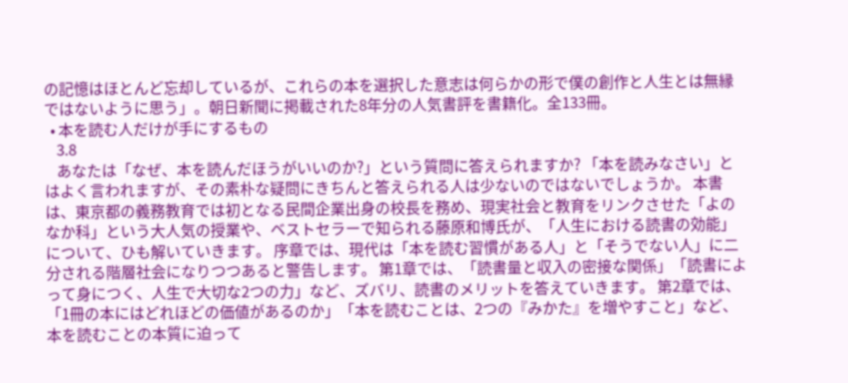の記憶はほとんど忘却しているが、これらの本を選択した意志は何らかの形で僕の創作と人生とは無縁ではないように思う」。朝日新聞に掲載された8年分の人気書評を書籍化。全133冊。
  • 本を読む人だけが手にするもの
    3.8
    あなたは「なぜ、本を読んだほうがいいのか?」という質問に答えられますか? 「本を読みなさい」とはよく言われますが、その素朴な疑問にきちんと答えられる人は少ないのではないでしょうか。 本書は、東京都の義務教育では初となる民間企業出身の校長を務め、現実社会と教育をリンクさせた「よのなか科」という大人気の授業や、ベストセラーで知られる藤原和博氏が、「人生における読書の効能」について、ひも解いていきます。 序章では、現代は「本を読む習慣がある人」と「そうでない人」に二分される階層社会になりつつあると警告します。 第1章では、「読書量と収入の密接な関係」「読書によって身につく、人生で大切な2つの力」など、ズバリ、読書のメリットを答えていきます。 第2章では、「1冊の本にはどれほどの価値があるのか」「本を読むことは、2つの『みかた』を増やすこと」など、本を読むことの本質に迫って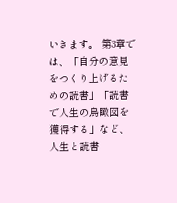いきます。 第3章では、「自分の意見をつくり上げるための読書」「読書で人生の鳥瞰図を獲得する」など、人生と読書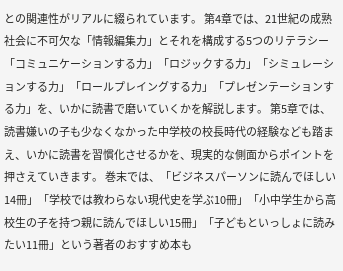との関連性がリアルに綴られています。 第4章では、21世紀の成熟社会に不可欠な「情報編集力」とそれを構成する5つのリテラシー「コミュニケーションする力」「ロジックする力」「シミュレーションする力」「ロールプレイングする力」「プレゼンテーションする力」を、いかに読書で磨いていくかを解説します。 第5章では、読書嫌いの子も少なくなかった中学校の校長時代の経験なども踏まえ、いかに読書を習慣化させるかを、現実的な側面からポイントを押さえていきます。 巻末では、「ビジネスパーソンに読んでほしい14冊」「学校では教わらない現代史を学ぶ10冊」「小中学生から高校生の子を持つ親に読んでほしい15冊」「子どもといっしょに読みたい11冊」という著者のおすすめ本も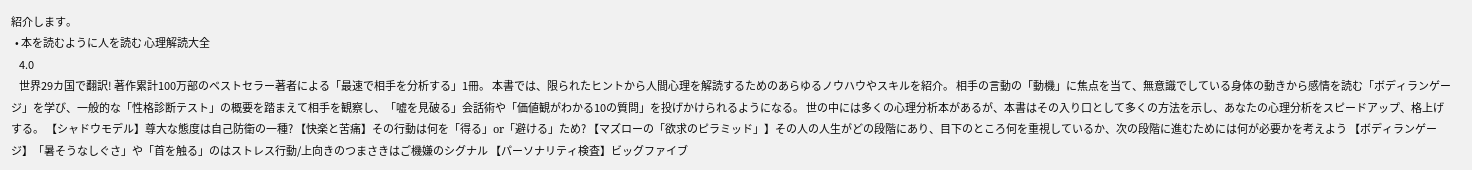紹介します。
  • 本を読むように人を読む 心理解読大全
    4.0
    世界29カ国で翻訳! 著作累計100万部のベストセラー著者による「最速で相手を分析する」1冊。 本書では、限られたヒントから人間心理を解読するためのあらゆるノウハウやスキルを紹介。 相手の言動の「動機」に焦点を当て、無意識でしている身体の動きから感情を読む「ボディランゲージ」を学び、一般的な「性格診断テスト」の概要を踏まえて相手を観察し、「嘘を見破る」会話術や「価値観がわかる10の質問」を投げかけられるようになる。 世の中には多くの心理分析本があるが、本書はその入り口として多くの方法を示し、あなたの心理分析をスピードアップ、格上げする。 【シャドウモデル】尊大な態度は自己防衛の一種? 【快楽と苦痛】その行動は何を「得る」or「避ける」ため? 【マズローの「欲求のピラミッド」】その人の人生がどの段階にあり、目下のところ何を重視しているか、次の段階に進むためには何が必要かを考えよう 【ボディランゲージ】「暑そうなしぐさ」や「首を触る」のはストレス行動/上向きのつまさきはご機嫌のシグナル 【パーソナリティ検査】ビッグファイブ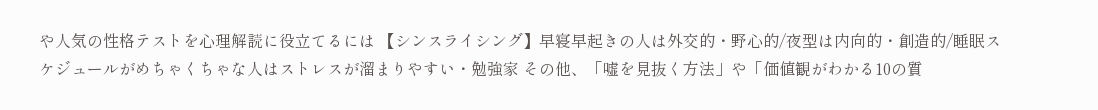や人気の性格テストを心理解読に役立てるには 【シンスライシング】早寝早起きの人は外交的・野心的/夜型は内向的・創造的/睡眠スケジュールがめちゃくちゃな人はストレスが溜まりやすい・勉強家 その他、「嘘を見抜く方法」や「価値観がわかる10の質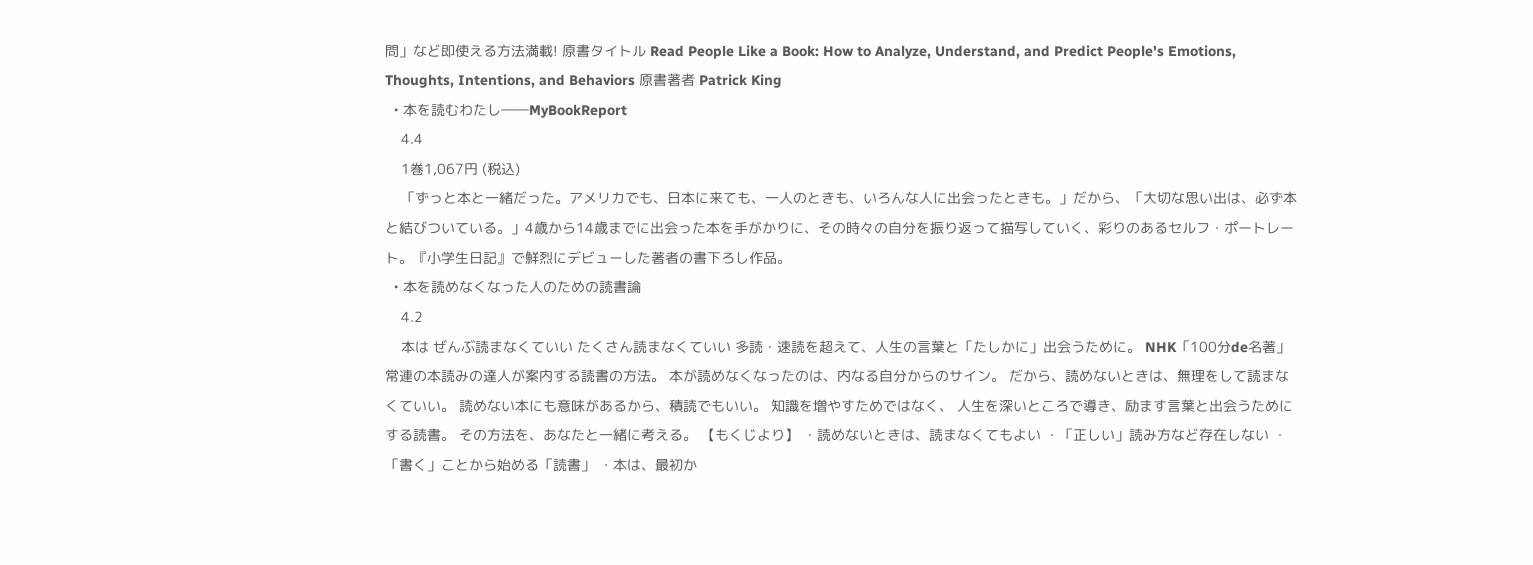問」など即使える方法満載! 原書タイトル Read People Like a Book: How to Analyze, Understand, and Predict People's Emotions, Thoughts, Intentions, and Behaviors 原書著者 Patrick King
  • 本を読むわたし――MyBookReport
    4.4
    1巻1,067円 (税込)
    「ずっと本と一緒だった。アメリカでも、日本に来ても、一人のときも、いろんな人に出会ったときも。」だから、「大切な思い出は、必ず本と結びついている。」4歳から14歳までに出会った本を手がかりに、その時々の自分を振り返って描写していく、彩りのあるセルフ・ポートレート。『小学生日記』で鮮烈にデビューした著者の書下ろし作品。
  • 本を読めなくなった人のための読書論
    4.2
    本は ぜんぶ読まなくていい たくさん読まなくていい 多読・速読を超えて、人生の言葉と「たしかに」出会うために。 NHK「100分de名著」常連の本読みの達人が案内する読書の方法。 本が読めなくなったのは、内なる自分からのサイン。 だから、読めないときは、無理をして読まなくていい。 読めない本にも意味があるから、積読でもいい。 知識を増やすためではなく、 人生を深いところで導き、励ます言葉と出会うためにする読書。 その方法を、あなたと一緒に考える。 【もくじより】 ・読めないときは、読まなくてもよい ・「正しい」読み方など存在しない ・「書く」ことから始める「読書」 ・本は、最初か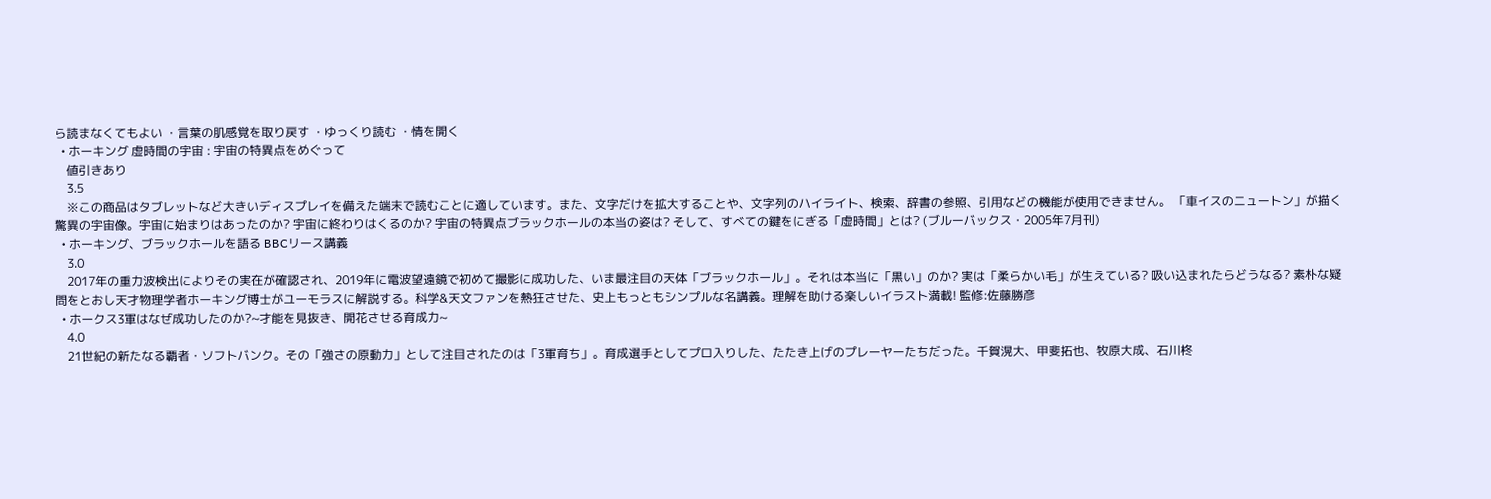ら読まなくてもよい ・言葉の肌感覚を取り戻す ・ゆっくり読む ・情を開く
  • ホーキング 虚時間の宇宙 : 宇宙の特異点をめぐって
    値引きあり
    3.5
    ※この商品はタブレットなど大きいディスプレイを備えた端末で読むことに適しています。また、文字だけを拡大することや、文字列のハイライト、検索、辞書の参照、引用などの機能が使用できません。 「車イスのニュートン」が描く驚異の宇宙像。宇宙に始まりはあったのか? 宇宙に終わりはくるのか? 宇宙の特異点ブラックホールの本当の姿は? そして、すべての鍵をにぎる「虚時間」とは? (ブルーバックス・2005年7月刊)
  • ホーキング、ブラックホールを語る BBCリース講義
    3.0
    2017年の重力波検出によりその実在が確認され、2019年に電波望遠鏡で初めて撮影に成功した、いま最注目の天体「ブラックホール」。それは本当に「黒い」のか? 実は「柔らかい毛」が生えている? 吸い込まれたらどうなる? 素朴な疑問をとおし天才物理学者ホーキング博士がユーモラスに解説する。科学&天文ファンを熱狂させた、史上もっともシンプルな名講義。理解を助ける楽しいイラスト満載! 監修:佐藤勝彦
  • ホークス3軍はなぜ成功したのか?~才能を見抜き、開花させる育成力~
    4.0
    21世紀の新たなる覇者・ソフトバンク。その「強さの原動力」として注目されたのは「3軍育ち」。育成選手としてプロ入りした、たたき上げのプレーヤーたちだった。千賀滉大、甲斐拓也、牧原大成、石川柊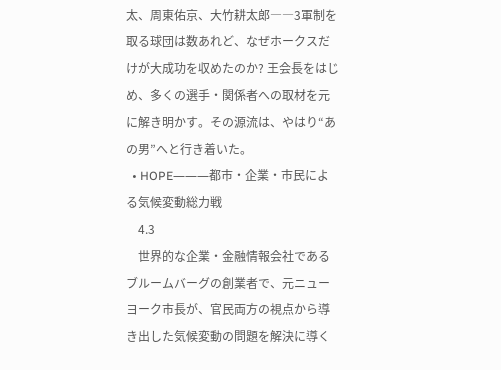太、周東佑京、大竹耕太郎――3軍制を取る球団は数あれど、なぜホークスだけが大成功を収めたのか? 王会長をはじめ、多くの選手・関係者への取材を元に解き明かす。その源流は、やはり“あの男”へと行き着いた。
  • HOPE―――都市・企業・市民による気候変動総力戦
    4.3
    世界的な企業・金融情報会社であるブルームバーグの創業者で、元ニューヨーク市長が、官民両方の視点から導き出した気候変動の問題を解決に導く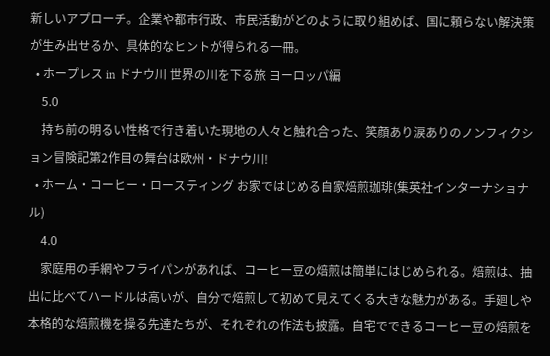新しいアプローチ。企業や都市行政、市民活動がどのように取り組めば、国に頼らない解決策が生み出せるか、具体的なヒントが得られる一冊。
  • ホープレス in ドナウ川 世界の川を下る旅 ヨーロッパ編
    5.0
    持ち前の明るい性格で行き着いた現地の人々と触れ合った、笑顔あり涙ありのノンフィクション冒険記第2作目の舞台は欧州・ドナウ川!
  • ホーム・コーヒー・ロースティング お家ではじめる自家焙煎珈琲(集英社インターナショナル)
    4.0
    家庭用の手網やフライパンがあれば、コーヒー豆の焙煎は簡単にはじめられる。焙煎は、抽出に比べてハードルは高いが、自分で焙煎して初めて見えてくる大きな魅力がある。手廻しや本格的な焙煎機を操る先達たちが、それぞれの作法も披露。自宅でできるコーヒー豆の焙煎を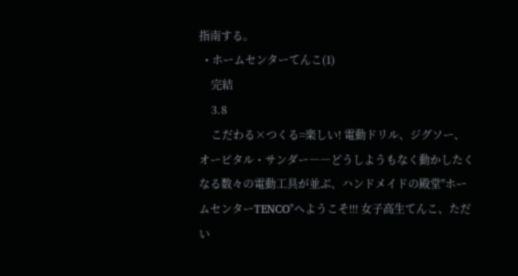指南する。
  • ホームセンターてんこ(1)
    完結
    3.8
    こだわる×つくる=楽しい! 電動ドリル、ジグソー、オービタル・サンダー――どうしようもなく動かしたくなる数々の電動工具が並ぶ、ハンドメイドの殿堂"ホームセンターTENCO"へようこそ!!! 女子高生てんこ、ただい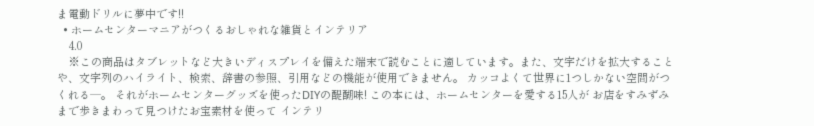ま電動ドリルに夢中です!!
  • ホームセンターマニアがつくるおしゃれな雑貨とインテリア
    4.0
    ※この商品はタブレットなど大きいディスプレイを備えた端末で読むことに適しています。また、文字だけを拡大することや、文字列のハイライト、検索、辞書の参照、引用などの機能が使用できません。 カッコよくて世界に1つしかない空間がつくれる─。 それがホームセンターグッズを使ったDIYの醍醐味! この本には、ホームセンターを愛する15人が お店をすみずみまで歩きまわって見つけたお宝素材を使って インテリ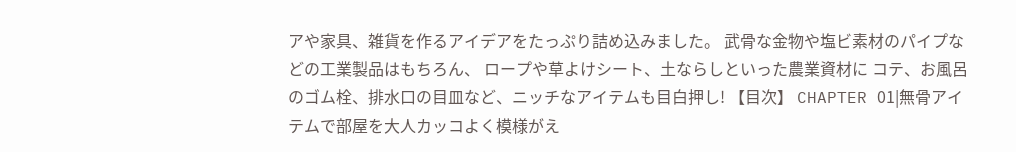アや家具、雑貨を作るアイデアをたっぷり詰め込みました。 武骨な金物や塩ビ素材のパイプなどの工業製品はもちろん、 ロープや草よけシート、土ならしといった農業資材に コテ、お風呂のゴム栓、排水口の目皿など、ニッチなアイテムも目白押し! 【目次】 CHAPTER 01|無骨アイテムで部屋を大人カッコよく模様がえ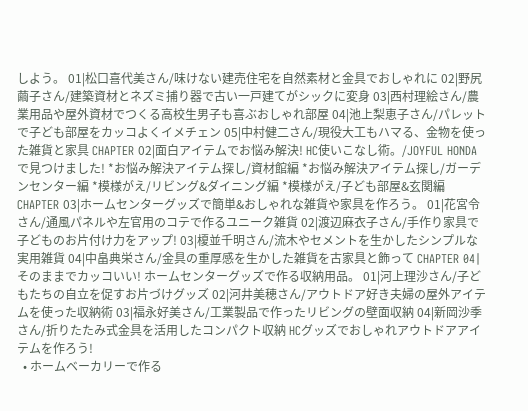しよう。 01|松口喜代美さん/味けない建売住宅を自然素材と金具でおしゃれに 02|野尻繭子さん/建築資材とネズミ捕り器で古い一戸建てがシックに変身 03|西村理絵さん/農業用品や屋外資材でつくる高校生男子も喜ぶおしゃれ部屋 04|池上梨恵子さん/パレットで子ども部屋をカッコよくイメチェン 05|中村健二さん/現役大工もハマる、金物を使った雑貨と家具 CHAPTER 02|面白アイテムでお悩み解決! HC使いこなし術。/JOYFUL HONDAで見つけました! *お悩み解決アイテム探し/資材館編 *お悩み解決アイテム探し/ガーデンセンター編 *模様がえ/リビング&ダイニング編 *模様がえ/子ども部屋&玄関編 CHAPTER 03|ホームセンターグッズで簡単&おしゃれな雑貨や家具を作ろう。 01|花宮令さん/通風パネルや左官用のコテで作るユニーク雑貨 02|渡辺麻衣子さん/手作り家具で子どものお片付け力をアップ! 03|榎並千明さん/流木やセメントを生かしたシンプルな実用雑貨 04|中畠典栄さん/金具の重厚感を生かした雑貨を古家具と飾って CHAPTER 04|そのままでカッコいい! ホームセンターグッズで作る収納用品。 01|河上理沙さん/子どもたちの自立を促すお片づけグッズ 02|河井美穂さん/アウトドア好き夫婦の屋外アイテムを使った収納術 03|福永好美さん/工業製品で作ったリビングの壁面収納 04|新岡沙季さん/折りたたみ式金具を活用したコンパクト収納 HCグッズでおしゃれアウトドアアイテムを作ろう!
  • ホームベーカリーで作る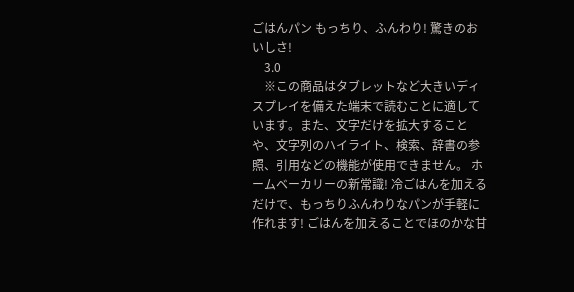ごはんパン もっちり、ふんわり! 驚きのおいしさ!
    3.0
    ※この商品はタブレットなど大きいディスプレイを備えた端末で読むことに適しています。また、文字だけを拡大することや、文字列のハイライト、検索、辞書の参照、引用などの機能が使用できません。 ホームベーカリーの新常識! 冷ごはんを加えるだけで、もっちりふんわりなパンが手軽に作れます! ごはんを加えることでほのかな甘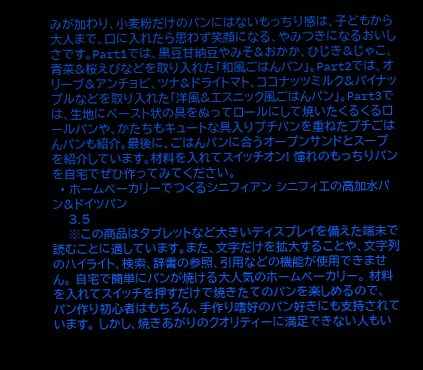みが加わり、小麦粉だけのパンにはないもっちり感は、子どもから大人まで、口に入れたら思わず笑顔になる、やみつきになるおいしさです。Part1では、黒豆甘納豆やみそ&おかか、ひじき&じゃこ、青菜&桜えびなどを取り入れた「和風ごはんパン」。Part2では、オリーブ&アンチョビ、ツナ&ドライトマト、ココナッツミルク&パイナップルなどを取り入れた「洋風&エスニック風ごはんパン」。Part3では、生地にペースト状の具をぬってロールにして焼いたくるくるロールパンや、かたちもキュートな具入りプチパンを重ねたプチごはんパンも紹介。最後に、ごはんパンに合うオープンサンドとスープを紹介しています。材料を入れてスイッチオン! 憧れのもっちりパンを自宅でぜひ作ってみてください。
  • ホームベーカリーでつくるシニフィアン シニフィエの高加水パン&ドイツパン
    3.5
    ※この商品はタブレットなど大きいディスプレイを備えた端末で読むことに適しています。また、文字だけを拡大することや、文字列のハイライト、検索、辞書の参照、引用などの機能が使用できません。 自宅で簡単にパンが焼ける大人気のホームベーカリー。 材料を入れてスイッチを押すだけで焼きたてのパンを楽しめるので、 パン作り初心者はもちろん、手作り嗜好のパン好きにも支持されています。 しかし、焼きあがりのクオリティーに満足できない人もい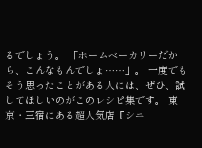るでしょう。 「ホームベーカリーだから、こんなもんでしょ……」。 一度でもそう思ったことがある人には、ぜひ、試してほしいのがこのレシピ集です。 東京・三宿にある超人気店『シニ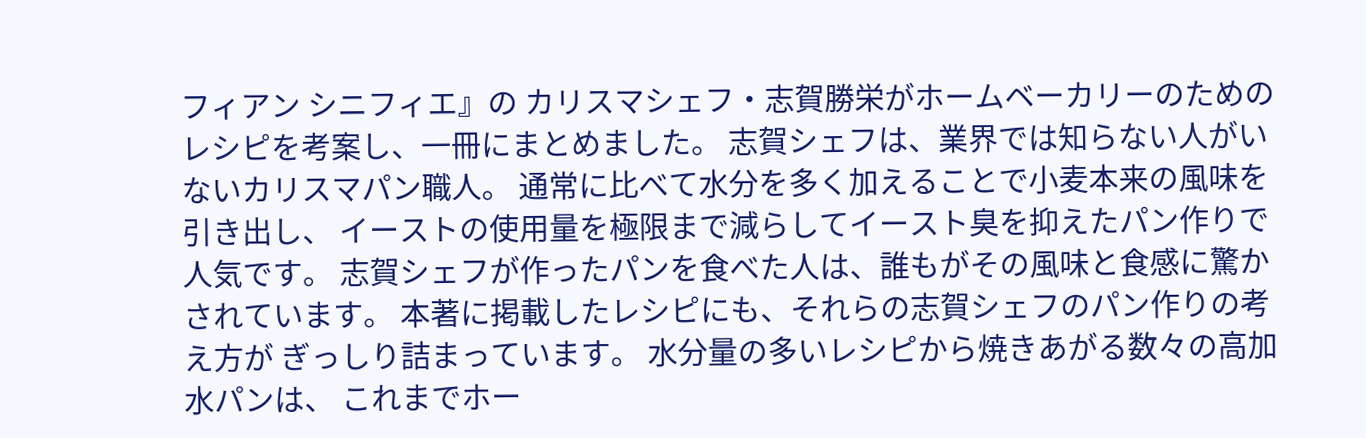フィアン シニフィエ』の カリスマシェフ・志賀勝栄がホームベーカリーのためのレシピを考案し、一冊にまとめました。 志賀シェフは、業界では知らない人がいないカリスマパン職人。 通常に比べて水分を多く加えることで小麦本来の風味を引き出し、 イーストの使用量を極限まで減らしてイースト臭を抑えたパン作りで人気です。 志賀シェフが作ったパンを食べた人は、誰もがその風味と食感に驚かされています。 本著に掲載したレシピにも、それらの志賀シェフのパン作りの考え方が ぎっしり詰まっています。 水分量の多いレシピから焼きあがる数々の高加水パンは、 これまでホー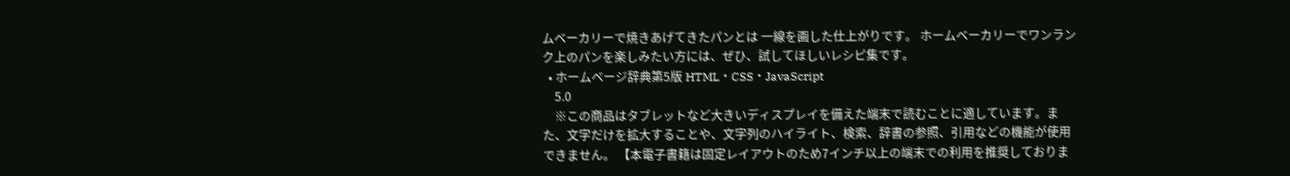ムベーカリーで焼きあげてきたパンとは 一線を画した仕上がりです。 ホームベーカリーでワンランク上のパンを楽しみたい方には、ぜひ、試してほしいレシピ集です。
  • ホームページ辞典第5版 HTML・CSS・JavaScript
    5.0
    ※この商品はタブレットなど大きいディスプレイを備えた端末で読むことに適しています。また、文字だけを拡大することや、文字列のハイライト、検索、辞書の参照、引用などの機能が使用できません。 【本電子書籍は固定レイアウトのため7インチ以上の端末での利用を推奨しておりま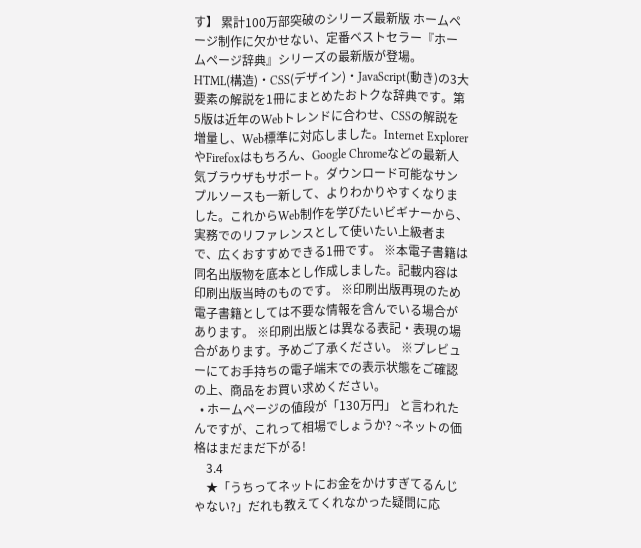す】 累計100万部突破のシリーズ最新版 ホームページ制作に欠かせない、定番ベストセラー『ホームページ辞典』シリーズの最新版が登場。HTML(構造)・CSS(デザイン)・JavaScript(動き)の3大要素の解説を1冊にまとめたおトクな辞典です。第5版は近年のWebトレンドに合わせ、CSSの解説を増量し、Web標準に対応しました。Internet ExplorerやFirefoxはもちろん、Google Chromeなどの最新人気ブラウザもサポート。ダウンロード可能なサンプルソースも一新して、よりわかりやすくなりました。これからWeb制作を学びたいビギナーから、実務でのリファレンスとして使いたい上級者まで、広くおすすめできる1冊です。 ※本電子書籍は同名出版物を底本とし作成しました。記載内容は印刷出版当時のものです。 ※印刷出版再現のため電子書籍としては不要な情報を含んでいる場合があります。 ※印刷出版とは異なる表記・表現の場合があります。予めご了承ください。 ※プレビューにてお手持ちの電子端末での表示状態をご確認の上、商品をお買い求めください。
  • ホームページの値段が「130万円」 と言われたんですが、これって相場でしょうか? ~ネットの価格はまだまだ下がる!
    3.4
    ★「うちってネットにお金をかけすぎてるんじゃない?」だれも教えてくれなかった疑問に応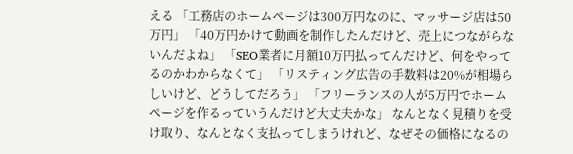える 「工務店のホームページは300万円なのに、マッサージ店は50万円」 「40万円かけて動画を制作したんだけど、売上につながらないんだよね」 「SEO業者に月額10万円払ってんだけど、何をやってるのかわからなくて」 「リスティング広告の手数料は20%が相場らしいけど、どうしてだろう」 「フリーランスの人が5万円でホームページを作るっていうんだけど大丈夫かな」 なんとなく見積りを受け取り、なんとなく支払ってしまうけれど、なぜその価格になるの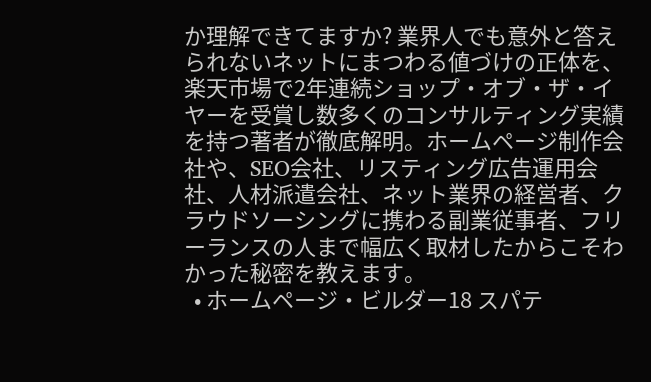か理解できてますか? 業界人でも意外と答えられないネットにまつわる値づけの正体を、楽天市場で2年連続ショップ・オブ・ザ・イヤーを受賞し数多くのコンサルティング実績を持つ著者が徹底解明。ホームページ制作会社や、SEO会社、リスティング広告運用会社、人材派遣会社、ネット業界の経営者、クラウドソーシングに携わる副業従事者、フリーランスの人まで幅広く取材したからこそわかった秘密を教えます。
  • ホームページ・ビルダー18 スパテ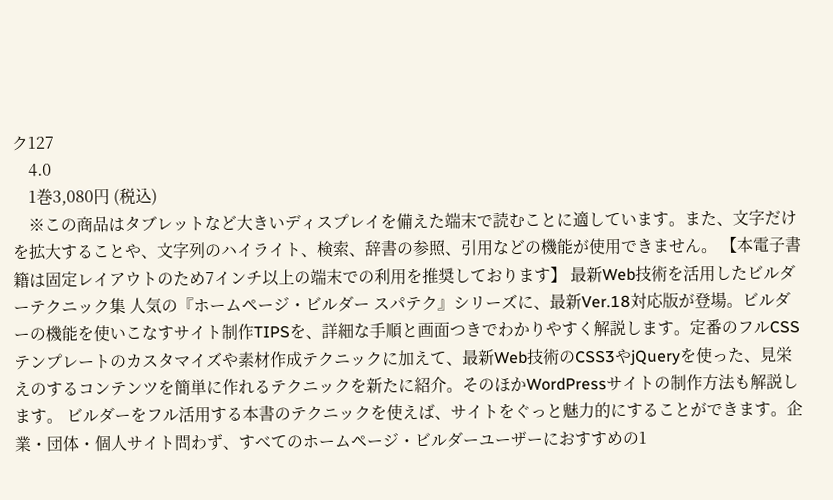ク127
    4.0
    1巻3,080円 (税込)
    ※この商品はタブレットなど大きいディスプレイを備えた端末で読むことに適しています。また、文字だけを拡大することや、文字列のハイライト、検索、辞書の参照、引用などの機能が使用できません。 【本電子書籍は固定レイアウトのため7インチ以上の端末での利用を推奨しております】 最新Web技術を活用したビルダーテクニック集 人気の『ホームページ・ビルダー スパテク』シリーズに、最新Ver.18対応版が登場。ビルダーの機能を使いこなすサイト制作TIPSを、詳細な手順と画面つきでわかりやすく解説します。定番のフルCSSテンプレートのカスタマイズや素材作成テクニックに加えて、最新Web技術のCSS3やjQueryを使った、見栄えのするコンテンツを簡単に作れるテクニックを新たに紹介。そのほかWordPressサイトの制作方法も解説します。 ビルダーをフル活用する本書のテクニックを使えば、サイトをぐっと魅力的にすることができます。企業・団体・個人サイト問わず、すべてのホームページ・ビルダーユーザーにおすすめの1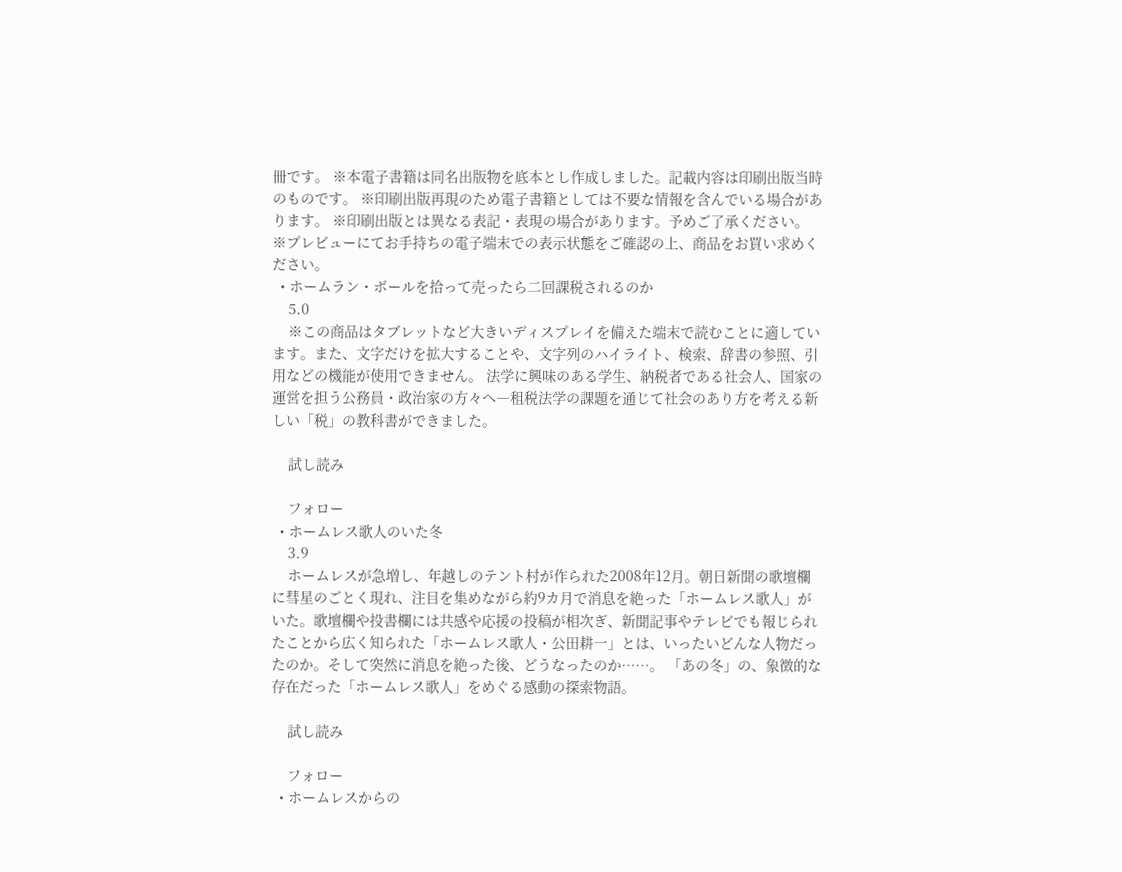冊です。 ※本電子書籍は同名出版物を底本とし作成しました。記載内容は印刷出版当時のものです。 ※印刷出版再現のため電子書籍としては不要な情報を含んでいる場合があります。 ※印刷出版とは異なる表記・表現の場合があります。予めご了承ください。 ※プレビューにてお手持ちの電子端末での表示状態をご確認の上、商品をお買い求めください。
  • ホームラン・ボールを拾って売ったら二回課税されるのか
    5.0
    ※この商品はタブレットなど大きいディスプレイを備えた端末で読むことに適しています。また、文字だけを拡大することや、文字列のハイライト、検索、辞書の参照、引用などの機能が使用できません。 法学に興味のある学生、納税者である社会人、国家の運営を担う公務員・政治家の方々へ―租税法学の課題を通じて社会のあり方を考える新しい「税」の教科書ができました。

    試し読み

    フォロー
  • ホームレス歌人のいた冬
    3.9
    ホームレスが急増し、年越しのテント村が作られた2008年12月。朝日新聞の歌壇欄に彗星のごとく現れ、注目を集めながら約9カ月で消息を絶った「ホームレス歌人」がいた。歌壇欄や投書欄には共感や応援の投稿が相次ぎ、新聞記事やテレビでも報じられたことから広く知られた「ホームレス歌人・公田耕一」とは、いったいどんな人物だったのか。そして突然に消息を絶った後、どうなったのか……。 「あの冬」の、象徴的な存在だった「ホームレス歌人」をめぐる感動の探索物語。

    試し読み

    フォロー
  • ホームレスからの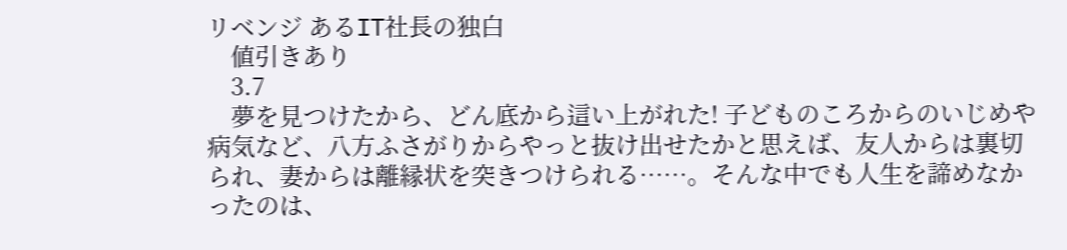リベンジ あるIT社長の独白
    値引きあり
    3.7
    夢を見つけたから、どん底から這い上がれた! 子どものころからのいじめや病気など、八方ふさがりからやっと抜け出せたかと思えば、友人からは裏切られ、妻からは離縁状を突きつけられる……。そんな中でも人生を諦めなかったのは、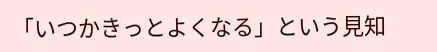「いつかきっとよくなる」という見知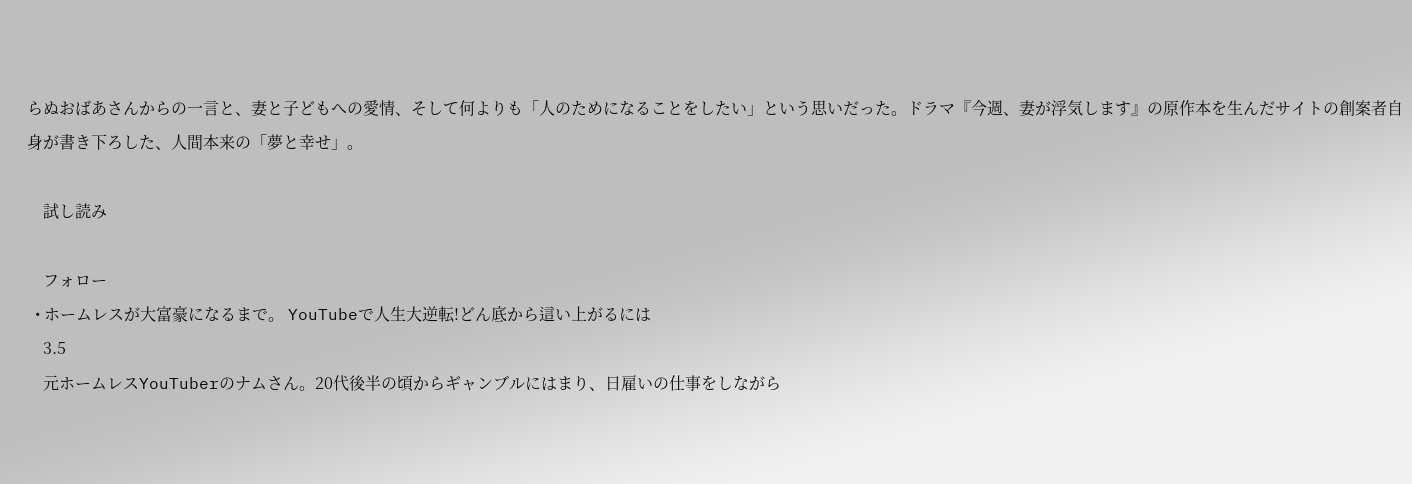らぬおばあさんからの一言と、妻と子どもへの愛情、そして何よりも「人のためになることをしたい」という思いだった。ドラマ『今週、妻が浮気します』の原作本を生んだサイトの創案者自身が書き下ろした、人間本来の「夢と幸せ」。

    試し読み

    フォロー
  • ホームレスが大富豪になるまで。 YouTubeで人生大逆転!どん底から這い上がるには
    3.5
    元ホームレスYouTuberのナムさん。20代後半の頃からギャンブルにはまり、日雇いの仕事をしながら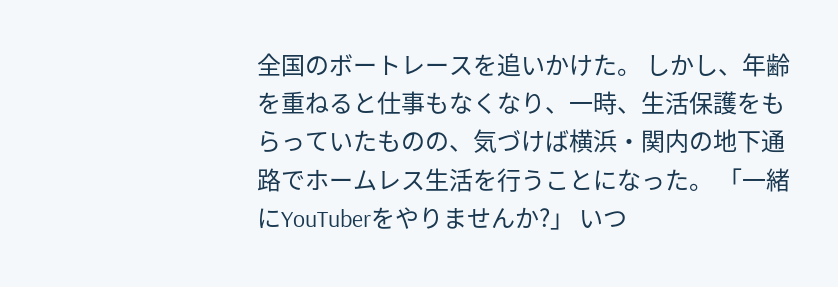全国のボートレースを追いかけた。 しかし、年齢を重ねると仕事もなくなり、一時、生活保護をもらっていたものの、気づけば横浜・関内の地下通路でホームレス生活を行うことになった。 「一緒にYouTuberをやりませんか?」 いつ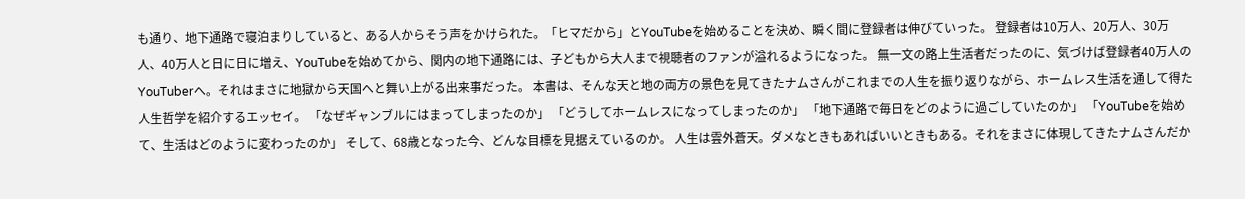も通り、地下通路で寝泊まりしていると、ある人からそう声をかけられた。「ヒマだから」とYouTubeを始めることを決め、瞬く間に登録者は伸びていった。 登録者は10万人、20万人、30万人、40万人と日に日に増え、YouTubeを始めてから、関内の地下通路には、子どもから大人まで視聴者のファンが溢れるようになった。 無一文の路上生活者だったのに、気づけば登録者40万人のYouTuberへ。それはまさに地獄から天国へと舞い上がる出来事だった。 本書は、そんな天と地の両方の景色を見てきたナムさんがこれまでの人生を振り返りながら、ホームレス生活を通して得た人生哲学を紹介するエッセイ。 「なぜギャンブルにはまってしまったのか」 「どうしてホームレスになってしまったのか」 「地下通路で毎日をどのように過ごしていたのか」 「YouTubeを始めて、生活はどのように変わったのか」 そして、68歳となった今、どんな目標を見据えているのか。 人生は雲外蒼天。ダメなときもあればいいときもある。それをまさに体現してきたナムさんだか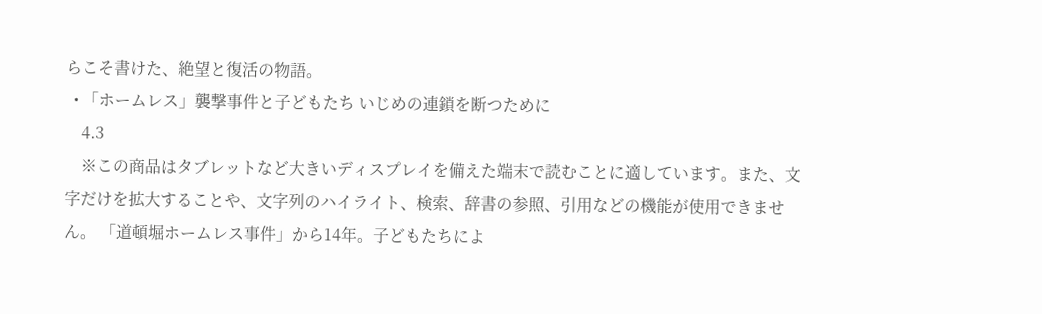らこそ書けた、絶望と復活の物語。
  • 「ホームレス」襲撃事件と子どもたち いじめの連鎖を断つために
    4.3
    ※この商品はタブレットなど大きいディスプレイを備えた端末で読むことに適しています。また、文字だけを拡大することや、文字列のハイライト、検索、辞書の参照、引用などの機能が使用できません。 「道頓堀ホームレス事件」から14年。子どもたちによ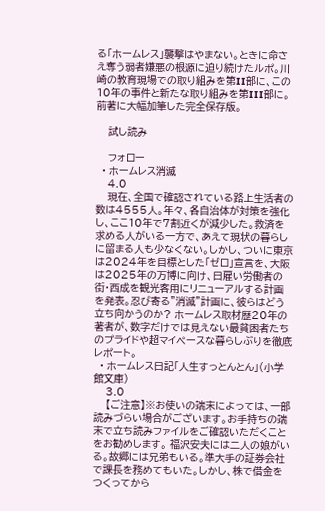る「ホームレス」襲撃はやまない。ときに命さえ奪う弱者嫌悪の根源に迫り続けたルポ。川崎の教育現場での取り組みを第II部に、この10年の事件と新たな取り組みを第III部に。前著に大幅加筆した完全保存版。

    試し読み

    フォロー
  • ホームレス消滅
    4.0
    現在、全国で確認されている路上生活者の数は4555人。年々、各自治体が対策を強化し、ここ10年で7割近くが減少した。救済を求める人がいる一方で、あえて現状の暮らしに留まる人も少なくない。しかし、ついに東京は2024年を目標とした「ゼロ」宣言を、大阪は2025年の万博に向け、日雇い労働者の街・西成を観光客用にリニューアルする計画を発表。忍び寄る"消滅"計画に、彼らはどう立ち向かうのか? ホームレス取材歴20年の著者が、数字だけでは見えない最貧困者たちのプライドや超マイペースな暮らしぶりを徹底レポート。
  • ホームレス日記「人生すっとんとん」(小学館文庫)
    3.0
    【ご注意】※お使いの端末によっては、一部読みづらい場合がございます。お手持ちの端末で立ち読みファイルをご確認いただくことをお勧めします。 福沢安夫には二人の娘がいる。故郷には兄弟もいる。準大手の証券会社で課長を務めてもいた。しかし、株で借金をつくってから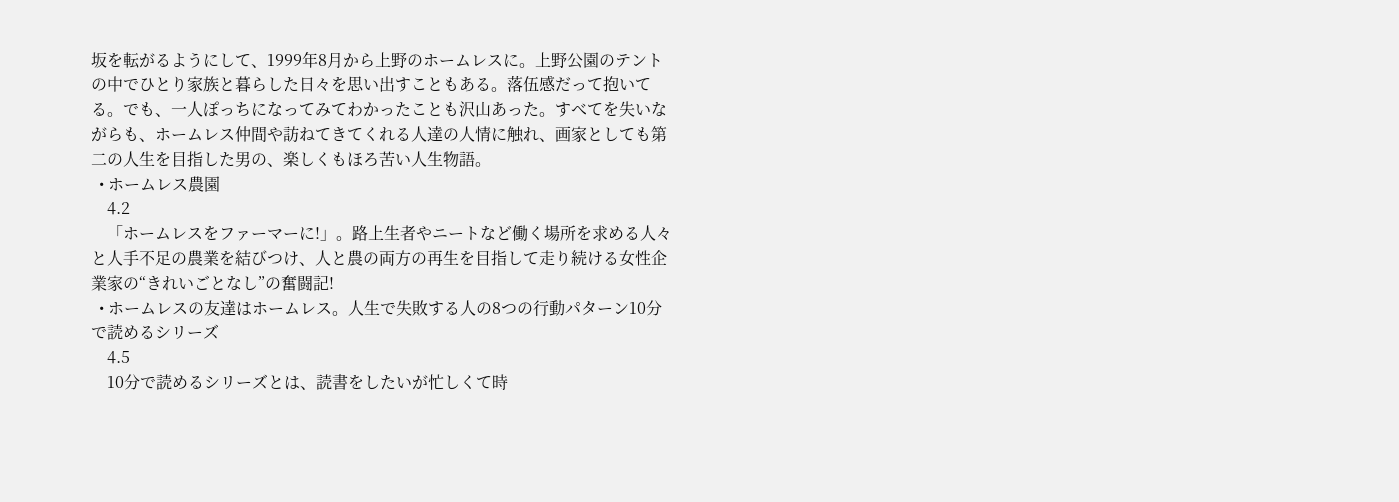坂を転がるようにして、1999年8月から上野のホームレスに。上野公園のテントの中でひとり家族と暮らした日々を思い出すこともある。落伍感だって抱いてる。でも、一人ぽっちになってみてわかったことも沢山あった。すべてを失いながらも、ホームレス仲間や訪ねてきてくれる人達の人情に触れ、画家としても第二の人生を目指した男の、楽しくもほろ苦い人生物語。
  • ホームレス農園
    4.2
    「ホームレスをファーマーに!」。路上生者やニートなど働く場所を求める人々と人手不足の農業を結びつけ、人と農の両方の再生を目指して走り続ける女性企業家の“きれいごとなし”の奮闘記!
  • ホームレスの友達はホームレス。人生で失敗する人の8つの行動パターン10分で読めるシリーズ
    4.5
    10分で読めるシリーズとは、読書をしたいが忙しくて時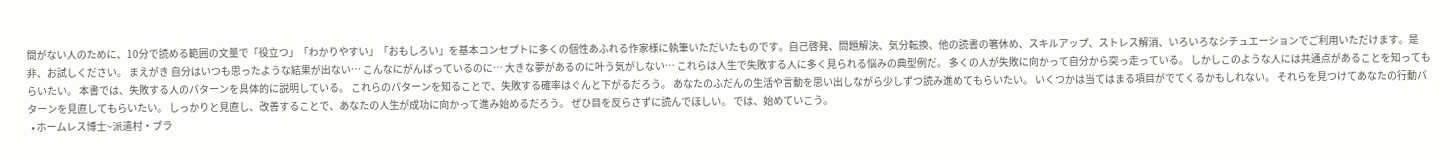間がない人のために、10分で読める範囲の文量で「役立つ」「わかりやすい」「おもしろい」を基本コンセプトに多くの個性あふれる作家様に執筆いただいたものです。自己啓発、問題解決、気分転換、他の読書の箸休め、スキルアップ、ストレス解消、いろいろなシチュエーションでご利用いただけます。是非、お試しください。 まえがき 自分はいつも思ったような結果が出ない… こんなにがんばっているのに… 大きな夢があるのに叶う気がしない… これらは人生で失敗する人に多く見られる悩みの典型例だ。 多くの人が失敗に向かって自分から突っ走っている。 しかしこのような人には共通点があることを知ってもらいたい。 本書では、失敗する人のパターンを具体的に説明している。 これらのパターンを知ることで、失敗する確率はぐんと下がるだろう。 あなたのふだんの生活や言動を思い出しながら少しずつ読み進めてもらいたい。 いくつかは当てはまる項目がでてくるかもしれない。 それらを見つけてあなたの行動パターンを見直してもらいたい。 しっかりと見直し、改善することで、あなたの人生が成功に向かって進み始めるだろう。 ぜひ目を反らさずに読んでほしい。 では、始めていこう。
  • ホームレス博士~派遣村・ブラ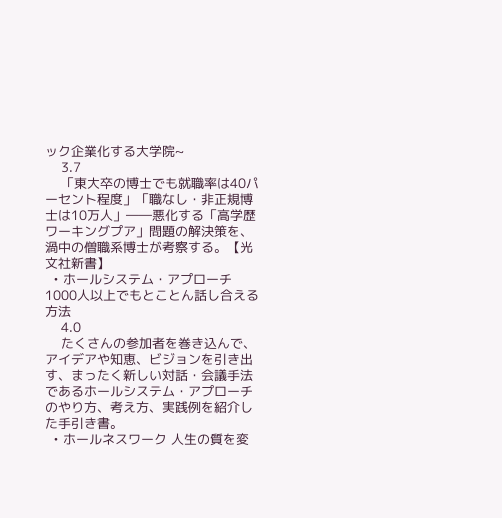ック企業化する大学院~
    3.7
    「東大卒の博士でも就職率は40パーセント程度」「職なし・非正規博士は10万人」――悪化する「高学歴ワーキングプア」問題の解決策を、渦中の僧職系博士が考察する。【光文社新書】
  • ホールシステム・アプローチ 1000人以上でもとことん話し合える方法
    4.0
    たくさんの参加者を巻き込んで、アイデアや知恵、ビジョンを引き出す、まったく新しい対話・会議手法であるホールシステム・アプローチのやり方、考え方、実践例を紹介した手引き書。
  • ホールネスワーク 人生の質を変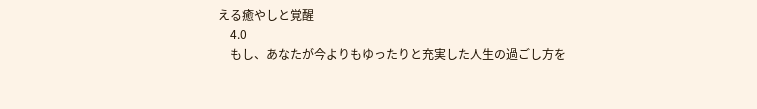える癒やしと覚醒
    4.0
    もし、あなたが今よりもゆったりと充実した人生の過ごし方を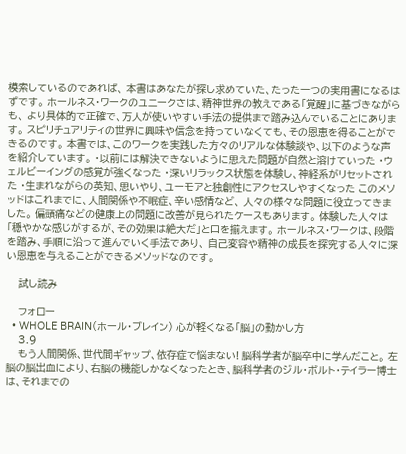模索しているのであれば、 本書はあなたが探し求めていた、たった一つの実用書になるはずです。 ホールネス・ワークのユニークさは、精神世界の教えである「覚醒」に基づきながらも、 より具体的で正確で、万人が使いやすい手法の提供まで踏み込んでいることにあります。 スピリチュアリティの世界に興味や信念を持っていなくても、その恩恵を得ることができるのです。 本書では、このワークを実践した方々のリアルな体験談や、以下のような声を紹介しています。 ・以前には解決できないように思えた問題が自然と溶けていった ・ウェルビーイングの感覚が強くなった ・深いリラックス状態を体験し、神経系がリセットされた ・生まれながらの英知、思いやり、ユーモアと独創性にアクセスしやすくなった このメソッドはこれまでに、人間関係や不眠症、辛い感情など、 人々の様々な問題に役立ってきました。 偏頭痛などの健康上の問題に改善が見られたケースもあります。 体験した人々は「穏やかな感じがするが、その効果は絶大だ」と口を揃えます。 ホールネス・ワークは、段階を踏み、手順に沿って進んでいく手法であり、 自己変容や精神の成長を探究する人々に深い恩恵を与えることができるメソッドなのです。

    試し読み

    フォロー
  • WHOLE BRAIN(ホール・ブレイン) 心が軽くなる「脳」の動かし方
    3.9
    もう人間関係、世代間ギャップ、依存症で悩まない! 脳科学者が脳卒中に学んだこと。 左脳の脳出血により、右脳の機能しかなくなったとき、脳科学者のジル・ボルト・テイラー博士は、それまでの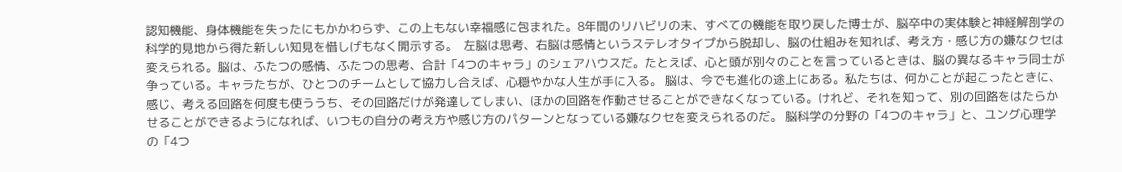認知機能、身体機能を失ったにもかかわらず、この上もない幸福感に包まれた。8年間のリハビリの末、すべての機能を取り戻した博士が、脳卒中の実体験と神経解剖学の科学的見地から得た新しい知見を惜しげもなく開示する。  左脳は思考、右脳は感情というステレオタイプから脱却し、脳の仕組みを知れば、考え方・感じ方の嫌なクセは変えられる。脳は、ふたつの感情、ふたつの思考、合計「4つのキャラ」のシェアハウスだ。たとえば、心と頭が別々のことを言っているときは、脳の異なるキャラ同士が争っている。キャラたちが、ひとつのチームとして協力し合えば、心穏やかな人生が手に入る。 脳は、今でも進化の途上にある。私たちは、何かことが起こったときに、感じ、考える回路を何度も使ううち、その回路だけが発達してしまい、ほかの回路を作動させることができなくなっている。けれど、それを知って、別の回路をはたらかせることができるようになれば、いつもの自分の考え方や感じ方のパターンとなっている嫌なクセを変えられるのだ。 脳科学の分野の「4つのキャラ」と、ユング心理学の「4つ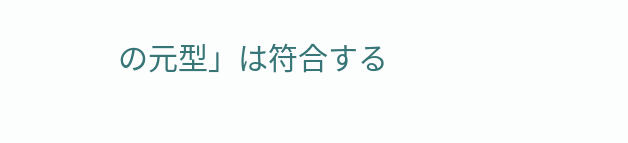の元型」は符合する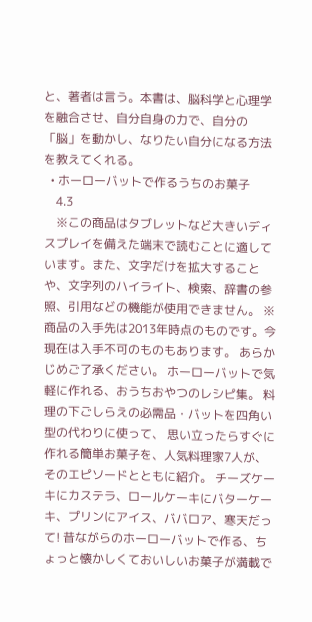と、著者は言う。本書は、脳科学と心理学を融合させ、自分自身の力で、自分の「脳」を動かし、なりたい自分になる方法を教えてくれる。
  • ホーローバットで作るうちのお菓子
    4.3
    ※この商品はタブレットなど大きいディスプレイを備えた端末で読むことに適しています。また、文字だけを拡大することや、文字列のハイライト、検索、辞書の参照、引用などの機能が使用できません。 ※商品の入手先は2013年時点のものです。今現在は入手不可のものもあります。 あらかじめご了承ください。 ホーローバットで気軽に作れる、おうちおやつのレシピ集。 料理の下ごしらえの必需品・バットを四角い型の代わりに使って、 思い立ったらすぐに作れる簡単お菓子を、人気料理家7人が、そのエピソードとともに紹介。 チーズケーキにカステラ、ロールケーキにバターケーキ、プリンにアイス、ババロア、寒天だって! 昔ながらのホーローバットで作る、ちょっと懐かしくておいしいお菓子が満載で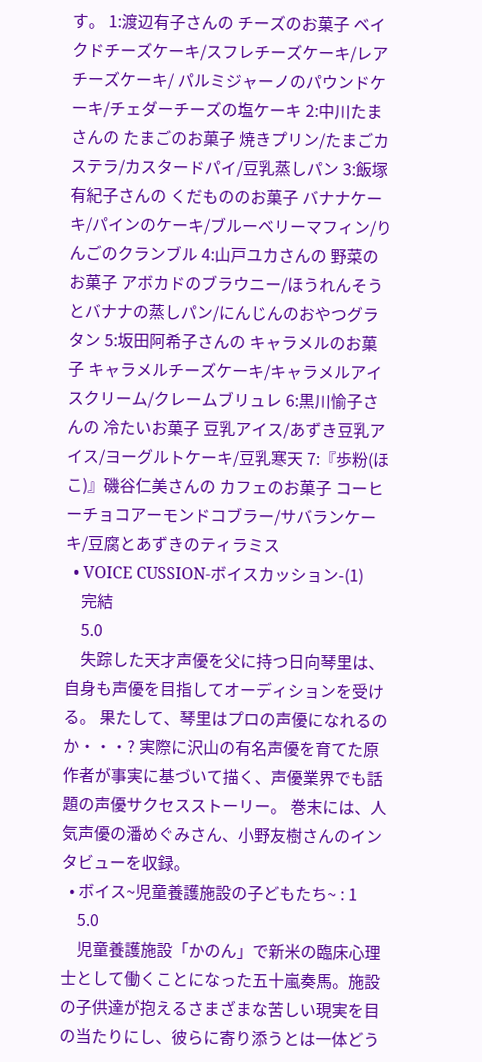す。 1:渡辺有子さんの チーズのお菓子 ベイクドチーズケーキ/スフレチーズケーキ/レアチーズケーキ/ パルミジャーノのパウンドケーキ/チェダーチーズの塩ケーキ 2:中川たまさんの たまごのお菓子 焼きプリン/たまごカステラ/カスタードパイ/豆乳蒸しパン 3:飯塚有紀子さんの くだもののお菓子 バナナケーキ/パインのケーキ/ブルーベリーマフィン/りんごのクランブル 4:山戸ユカさんの 野菜のお菓子 アボカドのブラウニー/ほうれんそうとバナナの蒸しパン/にんじんのおやつグラタン 5:坂田阿希子さんの キャラメルのお菓子 キャラメルチーズケーキ/キャラメルアイスクリーム/クレームブリュレ 6:黒川愉子さんの 冷たいお菓子 豆乳アイス/あずき豆乳アイス/ヨーグルトケーキ/豆乳寒天 7:『歩粉(ほこ)』磯谷仁美さんの カフェのお菓子 コーヒーチョコアーモンドコブラー/サバランケーキ/豆腐とあずきのティラミス
  • VOICE CUSSION-ボイスカッション-(1)
    完結
    5.0
    失踪した天才声優を父に持つ日向琴里は、自身も声優を目指してオーディションを受ける。 果たして、琴里はプロの声優になれるのか・・・? 実際に沢山の有名声優を育てた原作者が事実に基づいて描く、声優業界でも話題の声優サクセスストーリー。 巻末には、人気声優の潘めぐみさん、小野友樹さんのインタビューを収録。
  • ボイス~児童養護施設の子どもたち~ : 1
    5.0
    児童養護施設「かのん」で新米の臨床心理士として働くことになった五十嵐奏馬。施設の子供達が抱えるさまざまな苦しい現実を目の当たりにし、彼らに寄り添うとは一体どう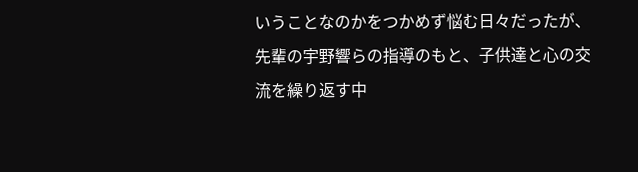いうことなのかをつかめず悩む日々だったが、先輩の宇野響らの指導のもと、子供達と心の交流を繰り返す中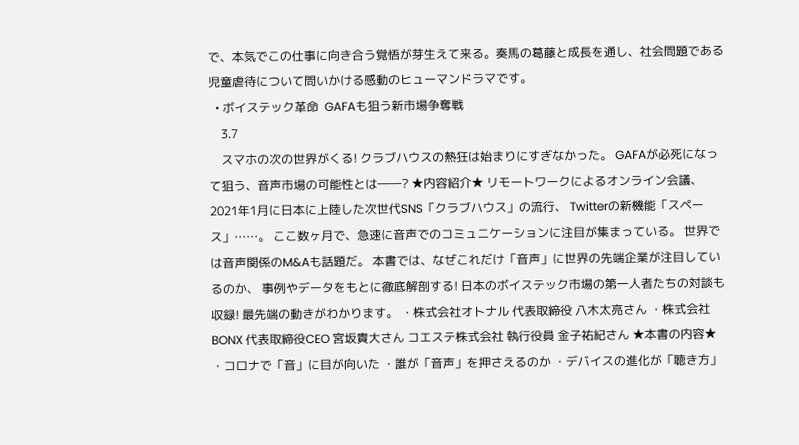で、本気でこの仕事に向き合う覚悟が芽生えて来る。奏馬の葛藤と成長を通し、社会問題である児童虐待について問いかける感動のヒューマンドラマです。
  • ボイステック革命  GAFAも狙う新市場争奪戦
    3.7
    スマホの次の世界がくる! クラブハウスの熱狂は始まりにすぎなかった。 GAFAが必死になって狙う、音声市場の可能性とは――? ★内容紹介★ リモートワークによるオンライン会議、 2021年1月に日本に上陸した次世代SNS「クラブハウス」の流行、 Twitterの新機能「スペース」……。 ここ数ヶ月で、急速に音声でのコミュニケーションに注目が集まっている。 世界では音声関係のM&Aも話題だ。 本書では、なぜこれだけ「音声」に世界の先端企業が注目しているのか、 事例やデータをもとに徹底解剖する! 日本のボイステック市場の第一人者たちの対談も収録! 最先端の動きがわかります。 ・株式会社オトナル 代表取締役 八木太亮さん ・株式会社BONX 代表取締役CEO 宮坂貴大さん コエステ株式会社 執行役員 金子祐紀さん ★本書の内容★ ・コロナで「音」に目が向いた ・誰が「音声」を押さえるのか ・デバイスの進化が「聴き方」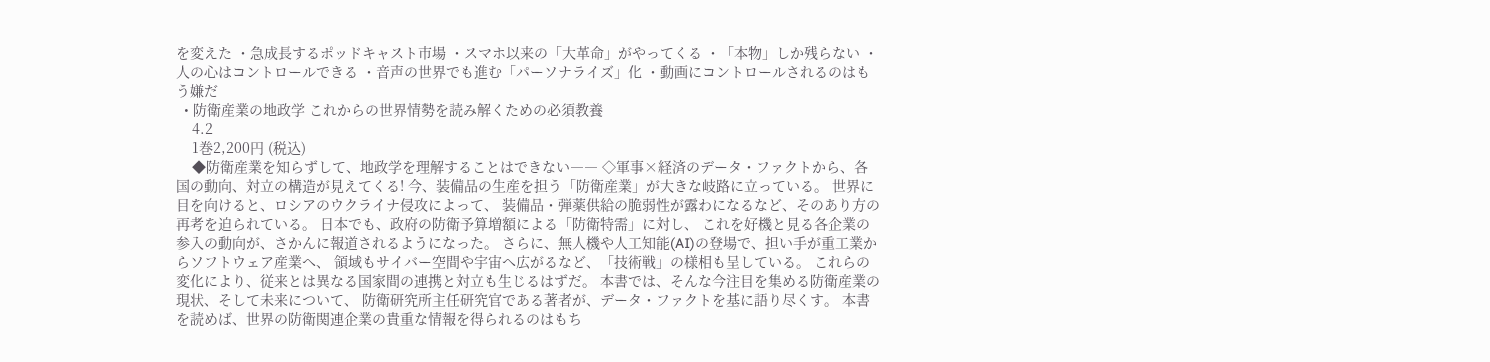を変えた ・急成長するポッドキャスト市場 ・スマホ以来の「大革命」がやってくる ・「本物」しか残らない ・人の心はコントロールできる ・音声の世界でも進む「パーソナライズ」化 ・動画にコントロールされるのはもう嫌だ
  • 防衛産業の地政学 これからの世界情勢を読み解くための必須教養
    4.2
    1巻2,200円 (税込)
    ◆防衛産業を知らずして、地政学を理解することはできない―― ◇軍事×経済のデータ・ファクトから、各国の動向、対立の構造が見えてくる! 今、装備品の生産を担う「防衛産業」が大きな岐路に立っている。 世界に目を向けると、ロシアのウクライナ侵攻によって、 装備品・弾薬供給の脆弱性が露わになるなど、そのあり方の再考を迫られている。 日本でも、政府の防衛予算増額による「防衛特需」に対し、 これを好機と見る各企業の参入の動向が、さかんに報道されるようになった。 さらに、無人機や人工知能(AI)の登場で、担い手が重工業からソフトウェア産業へ、 領域もサイバー空間や宇宙へ広がるなど、「技術戦」の様相も呈している。 これらの変化により、従来とは異なる国家間の連携と対立も生じるはずだ。 本書では、そんな今注目を集める防衛産業の現状、そして未来について、 防衛研究所主任研究官である著者が、データ・ファクトを基に語り尽くす。 本書を読めば、世界の防衛関連企業の貴重な情報を得られるのはもち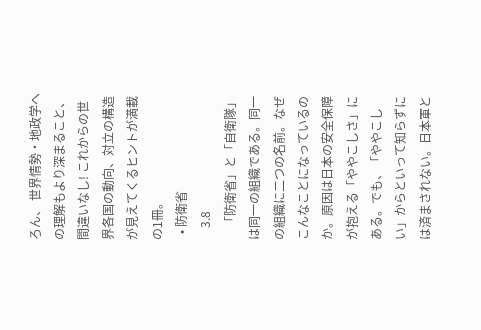ろん、 世界情勢・地政学への理解もより深まること、間違いなし! これからの世界各国の動向、対立の構造が見えてくるヒントが満載の1冊。
  • 防衛省
    3.8
    「防衛省」と「自衛隊」は同一の組織である。同一の組織に二つの名前。なぜこんなことになっているのか。原因は日本の安全保障が抱える「ややこしさ」にある。でも、「ややこしい」からといって知らずには済まされない。日本軍と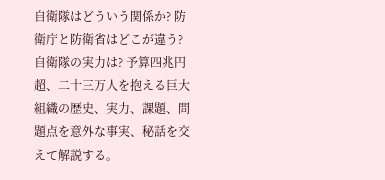自衛隊はどういう関係か? 防衛庁と防衛省はどこが違う? 自衛隊の実力は? 予算四兆円超、二十三万人を抱える巨大組織の歴史、実力、課題、問題点を意外な事実、秘話を交えて解説する。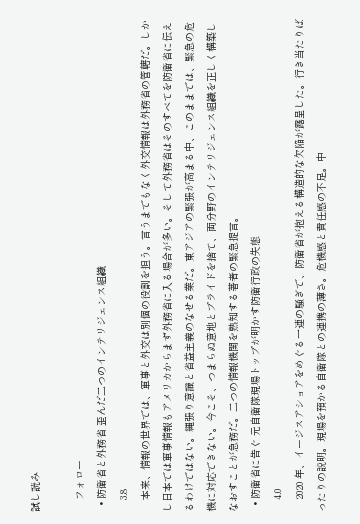試し読み

    フォロー
  • 防衛省と外務省 歪んだ二つのインテリジェンス組織
    3.8
    本来、情報の世界では、軍事と外交は別個の役割を担う。言うまでもなく外交情報は外務省の管轄だ。しかし日本では軍事情報もアメリカからまず外務省に入る場合が多い。そして外務省はそのすべてを防衛省に伝えるわけではない。縄張り意識と省益主義のなせる業だ。東アジアの緊張が高まる中、このままでは、緊急の危機に対応できない。今こそ、つまらぬ意地とプライドを捨て、両分野のインテリジェンス組織を正しく構築しなおすことが急務だ。二つの情報機関を熟知する著者の緊急提言。
  • 防衛省に告ぐ 元自衛隊現場トップが明かす防衛行政の失態
    4.0
    2020 年、イージスアショアをめぐる一連の騒ぎで、防衛省が抱える構造的な欠陥が露呈した。行き当たりばったりの説明。現場を預かる自衛隊との連携の薄さ。危機感と責任感の不足。中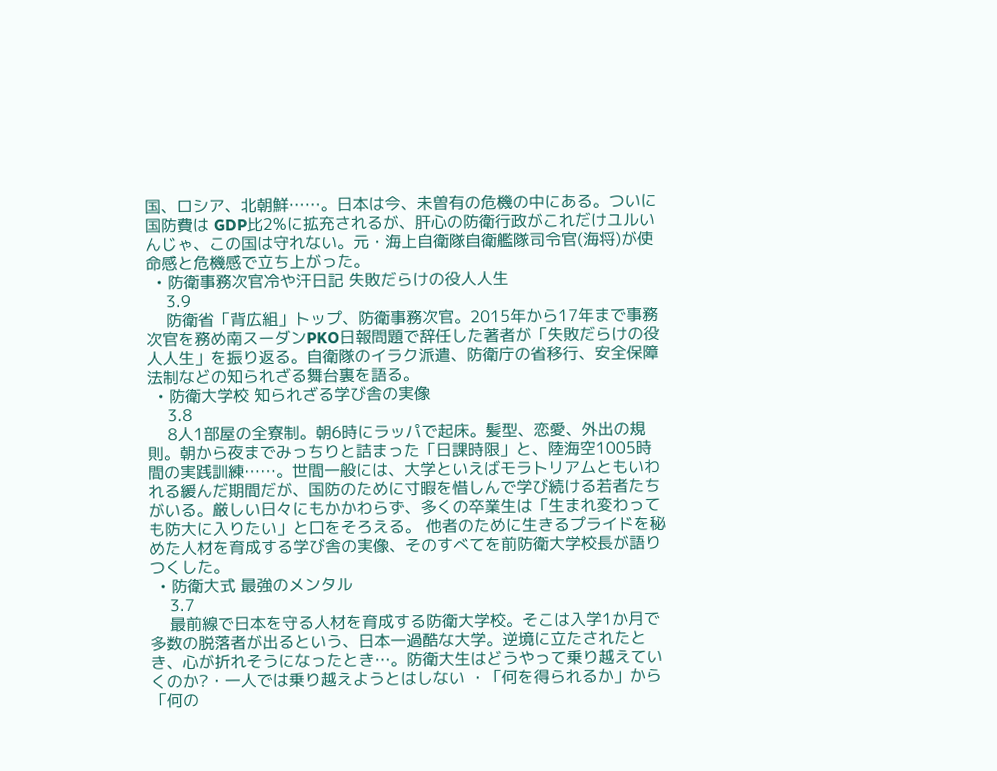国、ロシア、北朝鮮……。日本は今、未曽有の危機の中にある。ついに国防費は GDP比2%に拡充されるが、肝心の防衛行政がこれだけユルいんじゃ、この国は守れない。元・海上自衛隊自衛艦隊司令官(海将)が使命感と危機感で立ち上がった。
  • 防衛事務次官冷や汗日記 失敗だらけの役人人生
    3.9
    防衛省「背広組」トップ、防衛事務次官。2015年から17年まで事務次官を務め南スーダンPKO日報問題で辞任した著者が「失敗だらけの役人人生」を振り返る。自衛隊のイラク派遣、防衛庁の省移行、安全保障法制などの知られざる舞台裏を語る。
  • 防衛大学校 知られざる学び舎の実像
    3.8
    8人1部屋の全寮制。朝6時にラッパで起床。髪型、恋愛、外出の規則。朝から夜までみっちりと詰まった「日課時限」と、陸海空1005時間の実践訓練……。世間一般には、大学といえばモラトリアムともいわれる緩んだ期間だが、国防のために寸暇を惜しんで学び続ける若者たちがいる。厳しい日々にもかかわらず、多くの卒業生は「生まれ変わっても防大に入りたい」と口をそろえる。 他者のために生きるプライドを秘めた人材を育成する学び舎の実像、そのすべてを前防衛大学校長が語りつくした。
  • 防衛大式 最強のメンタル
    3.7
    最前線で日本を守る人材を育成する防衛大学校。そこは入学1か月で多数の脱落者が出るという、日本一過酷な大学。逆境に立たされたとき、心が折れそうになったとき…。防衛大生はどうやって乗り越えていくのか?・一人では乗り越えようとはしない ・「何を得られるか」から「何の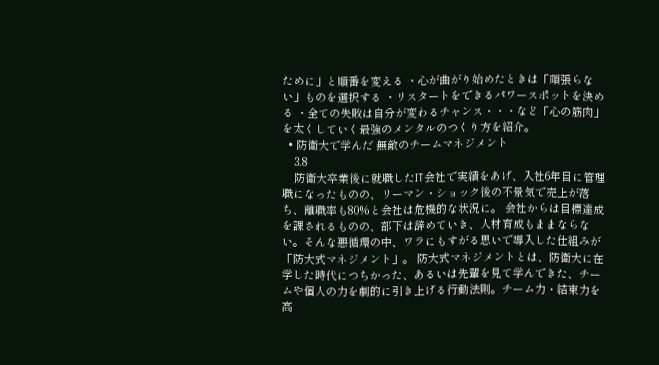ために」と順番を変える ・心が曲がり始めたときは「頑張らない」ものを選択する ・リスタートをできるパワースポットを決める ・全ての失敗は自分が変わるチャンス・・・など「心の筋肉」を太くしていく最強のメンタルのつくり方を紹介。
  • 防衛大で学んだ 無敵のチームマネジメント
    3.8
    防衛大卒業後に就職したIT会社で実績をあげ、入社6年目に管理職になったものの、リーマン・ショック後の不景気で売上が落ち、離職率も80%と会社は危機的な状況に。 会社からは目標達成を課されるものの、部下は辞めていき、人材育成もままならない。そんな悪循環の中、ワラにもすがる思いで導入した仕組みが「防大式マネジメント」。 防大式マネジメントとは、防衛大に在学した時代につちかった、あるいは先輩を見て学んできた、チームや個人の力を劇的に引き上げる行動法則。チーム力・結束力を高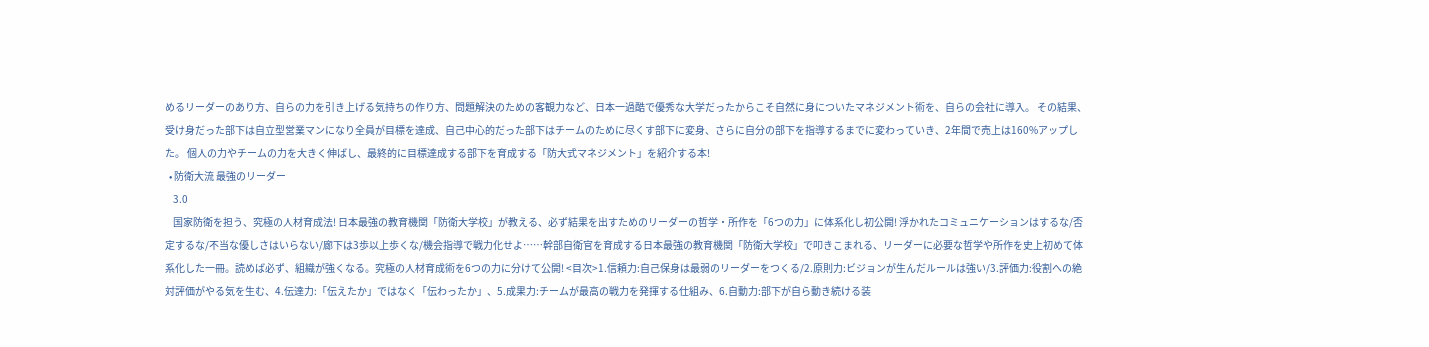めるリーダーのあり方、自らの力を引き上げる気持ちの作り方、問題解決のための客観力など、日本一過酷で優秀な大学だったからこそ自然に身についたマネジメント術を、自らの会社に導入。 その結果、受け身だった部下は自立型営業マンになり全員が目標を達成、自己中心的だった部下はチームのために尽くす部下に変身、さらに自分の部下を指導するまでに変わっていき、2年間で売上は160%アップした。 個人の力やチームの力を大きく伸ばし、最終的に目標達成する部下を育成する「防大式マネジメント」を紹介する本!
  • 防衛大流 最強のリーダー
    3.0
    国家防衛を担う、究極の人材育成法! 日本最強の教育機関「防衛大学校」が教える、必ず結果を出すためのリーダーの哲学・所作を「6つの力」に体系化し初公開! 浮かれたコミュニケーションはするな/否定するな/不当な優しさはいらない/廊下は3歩以上歩くな/機会指導で戦力化せよ……幹部自衛官を育成する日本最強の教育機関「防衛大学校」で叩きこまれる、リーダーに必要な哲学や所作を史上初めて体系化した一冊。読めば必ず、組織が強くなる。究極の人材育成術を6つの力に分けて公開! <目次>1.信頼力:自己保身は最弱のリーダーをつくる/2.原則力:ビジョンが生んだルールは強い/3.評価力:役割への絶対評価がやる気を生む、4.伝達力:「伝えたか」ではなく「伝わったか」、5.成果力:チームが最高の戦力を発揮する仕組み、6.自動力:部下が自ら動き続ける装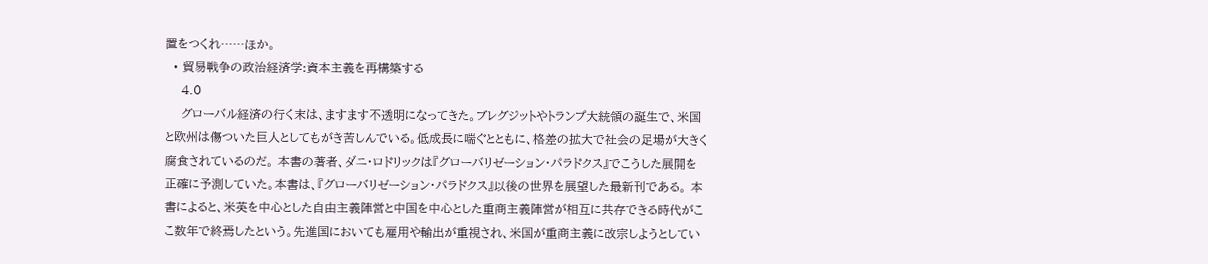置をつくれ……ほか。
  • 貿易戦争の政治経済学:資本主義を再構築する
    4.0
    グローバル経済の行く末は、ますます不透明になってきた。ブレグジットやトランプ大統領の誕生で、米国と欧州は傷ついた巨人としてもがき苦しんでいる。低成長に喘ぐとともに、格差の拡大で社会の足場が大きく腐食されているのだ。 本書の著者、ダニ・ロドリックは『グローバリゼーション・パラドクス』でこうした展開を正確に予測していた。本書は、『グローバリゼーション・パラドクス』以後の世界を展望した最新刊である。 本書によると、米英を中心とした自由主義陣営と中国を中心とした重商主義陣営が相互に共存できる時代がここ数年で終焉したという。先進国においても雇用や輸出が重視され、米国が重商主義に改宗しようとしてい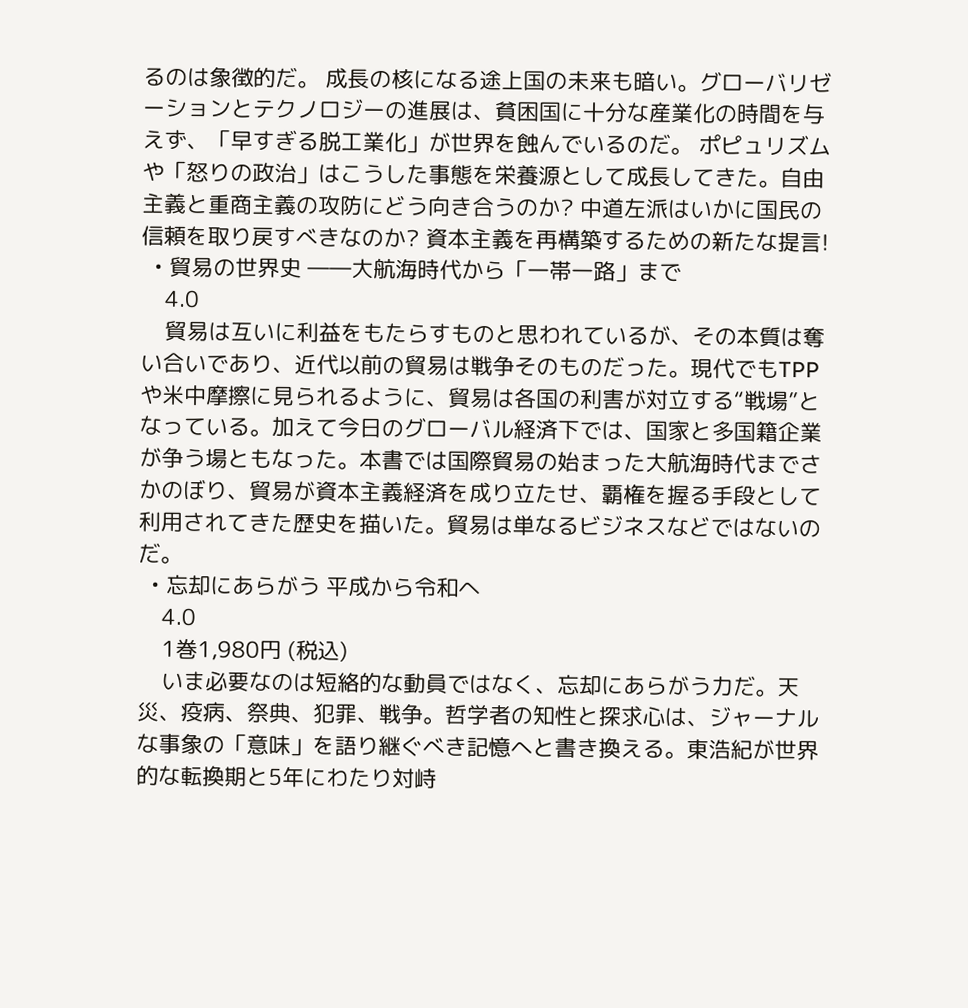るのは象徴的だ。 成長の核になる途上国の未来も暗い。グローバリゼーションとテクノロジーの進展は、貧困国に十分な産業化の時間を与えず、「早すぎる脱工業化」が世界を蝕んでいるのだ。 ポピュリズムや「怒りの政治」はこうした事態を栄養源として成長してきた。自由主義と重商主義の攻防にどう向き合うのか? 中道左派はいかに国民の信頼を取り戻すべきなのか? 資本主義を再構築するための新たな提言!
  • 貿易の世界史 ――大航海時代から「一帯一路」まで
    4.0
    貿易は互いに利益をもたらすものと思われているが、その本質は奪い合いであり、近代以前の貿易は戦争そのものだった。現代でもTPPや米中摩擦に見られるように、貿易は各国の利害が対立する“戦場”となっている。加えて今日のグローバル経済下では、国家と多国籍企業が争う場ともなった。本書では国際貿易の始まった大航海時代までさかのぼり、貿易が資本主義経済を成り立たせ、覇権を握る手段として利用されてきた歴史を描いた。貿易は単なるビジネスなどではないのだ。
  • 忘却にあらがう 平成から令和へ
    4.0
    1巻1,980円 (税込)
    いま必要なのは短絡的な動員ではなく、忘却にあらがう力だ。天災、疫病、祭典、犯罪、戦争。哲学者の知性と探求心は、ジャーナルな事象の「意味」を語り継ぐべき記憶へと書き換える。東浩紀が世界的な転換期と5年にわたり対峙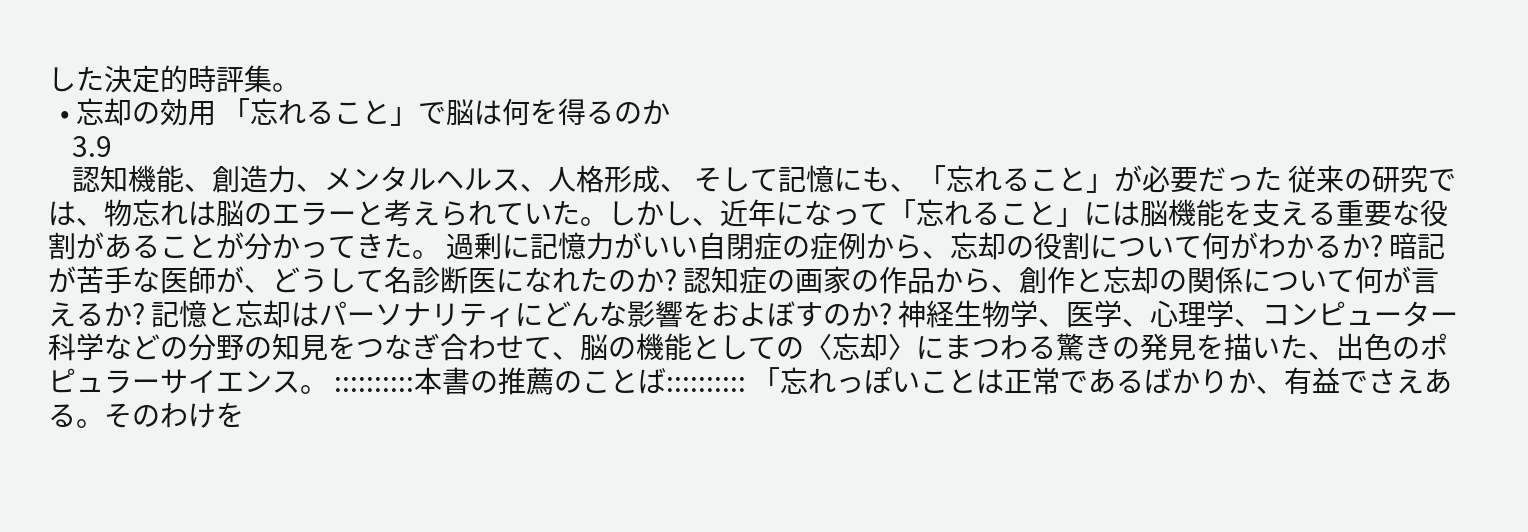した決定的時評集。
  • 忘却の効用 「忘れること」で脳は何を得るのか
    3.9
    認知機能、創造力、メンタルヘルス、人格形成、 そして記憶にも、「忘れること」が必要だった 従来の研究では、物忘れは脳のエラーと考えられていた。しかし、近年になって「忘れること」には脳機能を支える重要な役割があることが分かってきた。 過剰に記憶力がいい自閉症の症例から、忘却の役割について何がわかるか? 暗記が苦手な医師が、どうして名診断医になれたのか? 認知症の画家の作品から、創作と忘却の関係について何が言えるか? 記憶と忘却はパーソナリティにどんな影響をおよぼすのか? 神経生物学、医学、心理学、コンピューター科学などの分野の知見をつなぎ合わせて、脳の機能としての〈忘却〉にまつわる驚きの発見を描いた、出色のポピュラーサイエンス。 ::::::::::本書の推薦のことば:::::::::: 「忘れっぽいことは正常であるばかりか、有益でさえある。そのわけを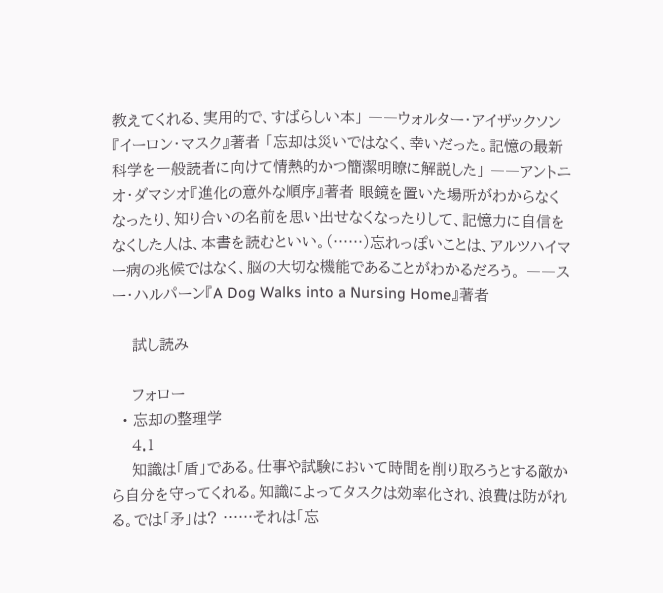教えてくれる、実用的で、すばらしい本」 ――ウォルター・アイザックソン『イーロン・マスク』著者 「忘却は災いではなく、幸いだった。記憶の最新科学を一般読者に向けて情熱的かつ簡潔明瞭に解説した」 ――アントニオ・ダマシオ『進化の意外な順序』著者 眼鏡を置いた場所がわからなくなったり、知り合いの名前を思い出せなくなったりして、記憶力に自信をなくした人は、本書を読むといい。(……)忘れっぽいことは、アルツハイマー病の兆候ではなく、脳の大切な機能であることがわかるだろう。 ――スー・ハルパーン『A Dog Walks into a Nursing Home』著者

    試し読み

    フォロー
  • 忘却の整理学
    4.1
    知識は「盾」である。仕事や試験において時間を削り取ろうとする敵から自分を守ってくれる。知識によってタスクは効率化され、浪費は防がれる。では「矛」は? ……それは「忘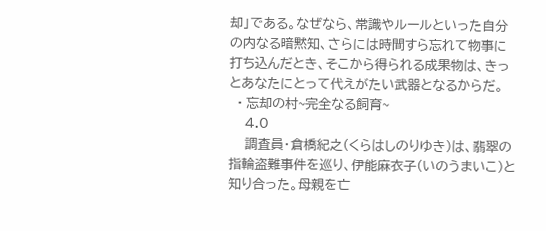却」である。なぜなら、常識やルールといった自分の内なる暗黙知、さらには時間すら忘れて物事に打ち込んだとき、そこから得られる成果物は、きっとあなたにとって代えがたい武器となるからだ。
  • 忘却の村~完全なる飼育~
    4.0
    調査員・倉橋紀之(くらはしのりゆき)は、翡翠の指輪盗難事件を巡り、伊能麻衣子(いのうまいこ)と知り合った。母親を亡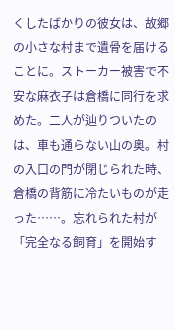くしたばかりの彼女は、故郷の小さな村まで遺骨を届けることに。ストーカー被害で不安な麻衣子は倉橋に同行を求めた。二人が辿りついたのは、車も通らない山の奥。村の入口の門が閉じられた時、倉橋の背筋に冷たいものが走った……。忘れられた村が「完全なる飼育」を開始す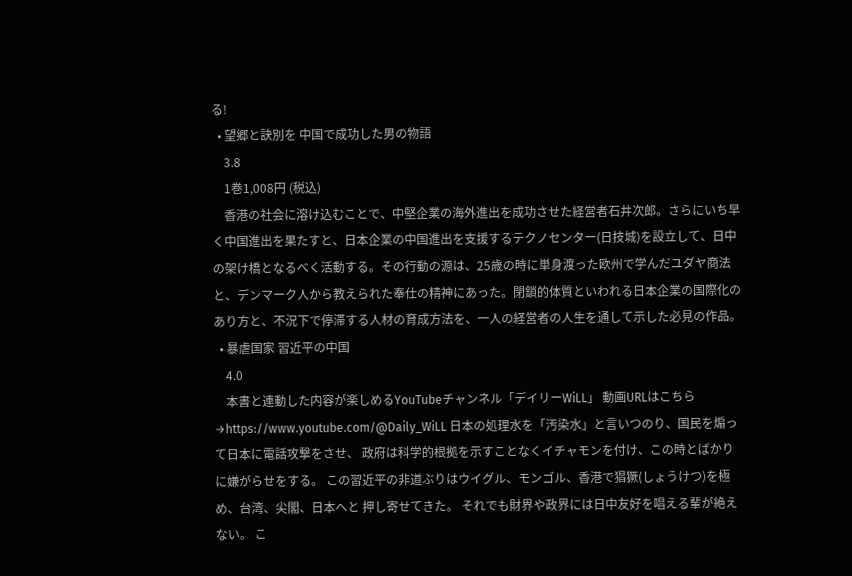る!
  • 望郷と訣別を 中国で成功した男の物語
    3.8
    1巻1,008円 (税込)
    香港の社会に溶け込むことで、中堅企業の海外進出を成功させた経営者石井次郎。さらにいち早く中国進出を果たすと、日本企業の中国進出を支援するテクノセンター(日技城)を設立して、日中の架け橋となるべく活動する。その行動の源は、25歳の時に単身渡った欧州で学んだユダヤ商法と、デンマーク人から教えられた奉仕の精神にあった。閉鎖的体質といわれる日本企業の国際化のあり方と、不況下で停滞する人材の育成方法を、一人の経営者の人生を通して示した必見の作品。
  • 暴虐国家 習近平の中国
    4.0
    本書と連動した内容が楽しめるYouTubeチャンネル「デイリーWiLL」 動画URLはこちら→https://www.youtube.com/@Daily_WiLL 日本の処理水を「汚染水」と言いつのり、国民を煽って日本に電話攻撃をさせ、 政府は科学的根拠を示すことなくイチャモンを付け、この時とばかりに嫌がらせをする。 この習近平の非道ぶりはウイグル、モンゴル、香港で猖獗(しょうけつ)を極め、台湾、尖閣、日本へと 押し寄せてきた。 それでも財界や政界には日中友好を唱える輩が絶えない。 こ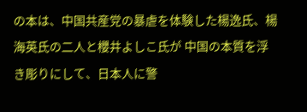の本は、中国共産党の暴虐を体験した楊逸氏、楊海英氏の二人と櫻井よしこ氏が 中国の本質を浮き彫りにして、日本人に警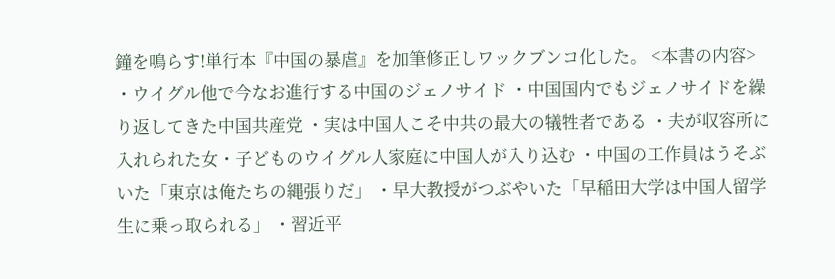鐘を鳴らす!単行本『中国の暴虐』を加筆修正しワックブンコ化した。 <本書の内容> ・ウイグル他で今なお進行する中国のジェノサイド ・中国国内でもジェノサイドを繰り返してきた中国共産党 ・実は中国人こそ中共の最大の犠牲者である ・夫が収容所に入れられた女・子どものウイグル人家庭に中国人が入り込む ・中国の工作員はうそぶいた「東京は俺たちの縄張りだ」 ・早大教授がつぶやいた「早稲田大学は中国人留学生に乗っ取られる」 ・習近平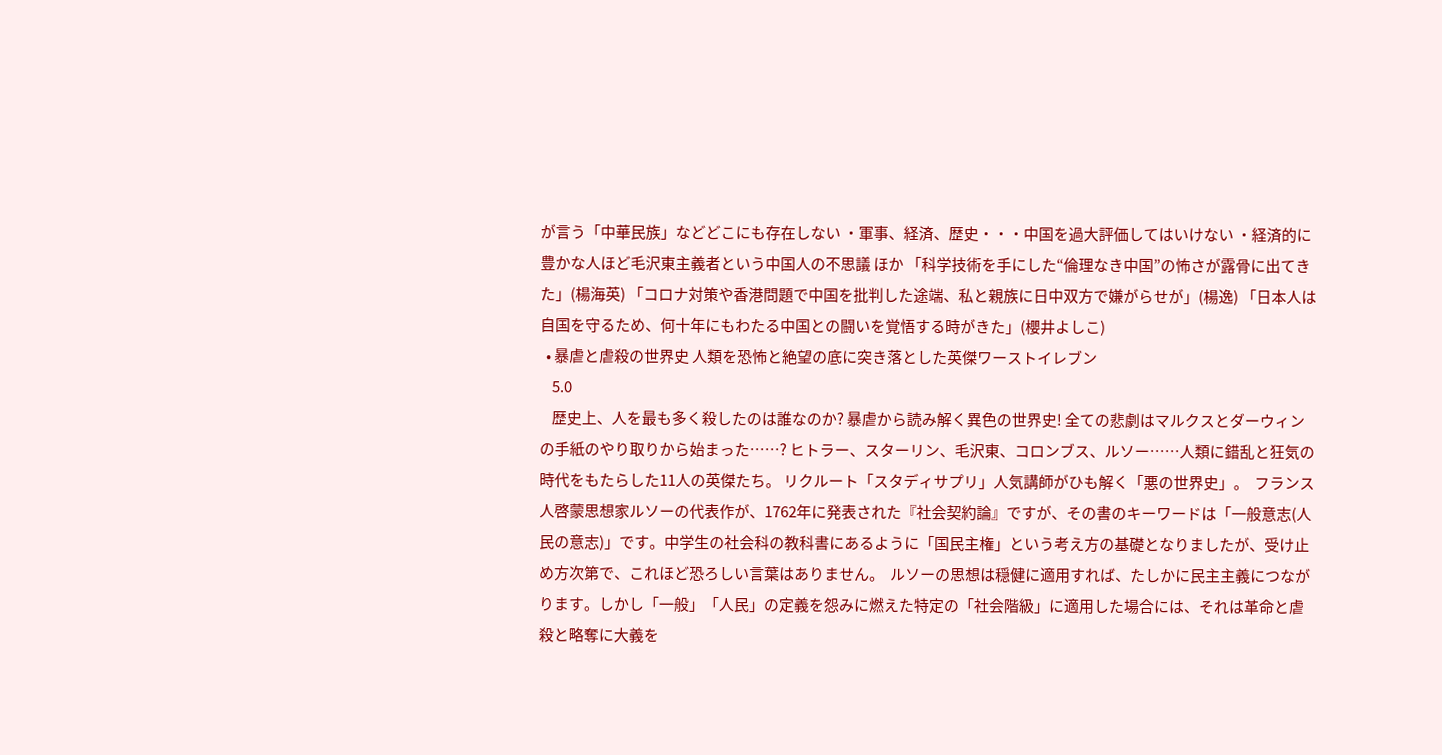が言う「中華民族」などどこにも存在しない ・軍事、経済、歴史・・・中国を過大評価してはいけない ・経済的に豊かな人ほど毛沢東主義者という中国人の不思議 ほか 「科学技術を手にした“倫理なき中国”の怖さが露骨に出てきた」(楊海英) 「コロナ対策や香港問題で中国を批判した途端、私と親族に日中双方で嫌がらせが」(楊逸) 「日本人は自国を守るため、何十年にもわたる中国との闘いを覚悟する時がきた」(櫻井よしこ)
  • 暴虐と虐殺の世界史 人類を恐怖と絶望の底に突き落とした英傑ワーストイレブン
    5.0
    歴史上、人を最も多く殺したのは誰なのか? 暴虐から読み解く異色の世界史! 全ての悲劇はマルクスとダーウィンの手紙のやり取りから始まった……? ヒトラー、スターリン、毛沢東、コロンブス、ルソー……人類に錯乱と狂気の時代をもたらした11人の英傑たち。 リクルート「スタディサプリ」人気講師がひも解く「悪の世界史」。  フランス人啓蒙思想家ルソーの代表作が、1762年に発表された『社会契約論』ですが、その書のキーワードは「一般意志(人民の意志)」です。中学生の社会科の教科書にあるように「国民主権」という考え方の基礎となりましたが、受け止め方次第で、これほど恐ろしい言葉はありません。  ルソーの思想は穏健に適用すれば、たしかに民主主義につながります。しかし「一般」「人民」の定義を怨みに燃えた特定の「社会階級」に適用した場合には、それは革命と虐殺と略奪に大義を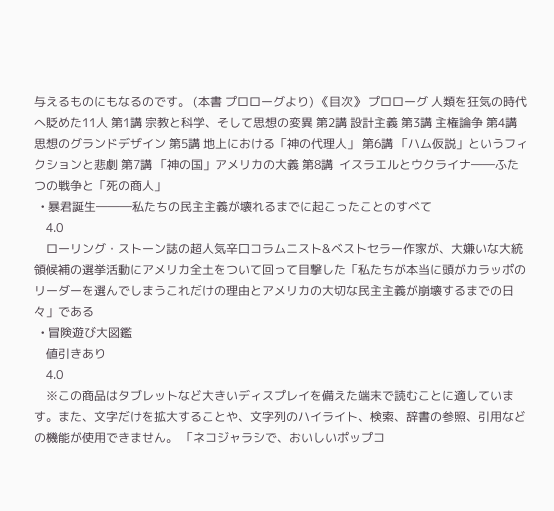与えるものにもなるのです。 (本書 プロローグより) 《目次》 プロローグ 人類を狂気の時代へ貶めた11人 第1講 宗教と科学、そして思想の変異 第2講 設計主義 第3講 主権論争 第4講 思想のグランドデザイン 第5講 地上における「神の代理人」 第6講 「ハム仮説」というフィクションと悲劇 第7講 「神の国」アメリカの大義 第8講  イスラエルとウクライナ――ふたつの戦争と「死の商人」
  • 暴君誕生―――私たちの民主主義が壊れるまでに起こったことのすべて
    4.0
    ローリング・ストーン誌の超人気辛口コラムニスト&ベストセラー作家が、大嫌いな大統領候補の選挙活動にアメリカ全土をついて回って目撃した「私たちが本当に頭がカラッポのリーダーを選んでしまうこれだけの理由とアメリカの大切な民主主義が崩壊するまでの日々」である
  • 冒険遊び大図鑑
    値引きあり
    4.0
    ※この商品はタブレットなど大きいディスプレイを備えた端末で読むことに適しています。また、文字だけを拡大することや、文字列のハイライト、検索、辞書の参照、引用などの機能が使用できません。 「ネコジャラシで、おいしいポップコ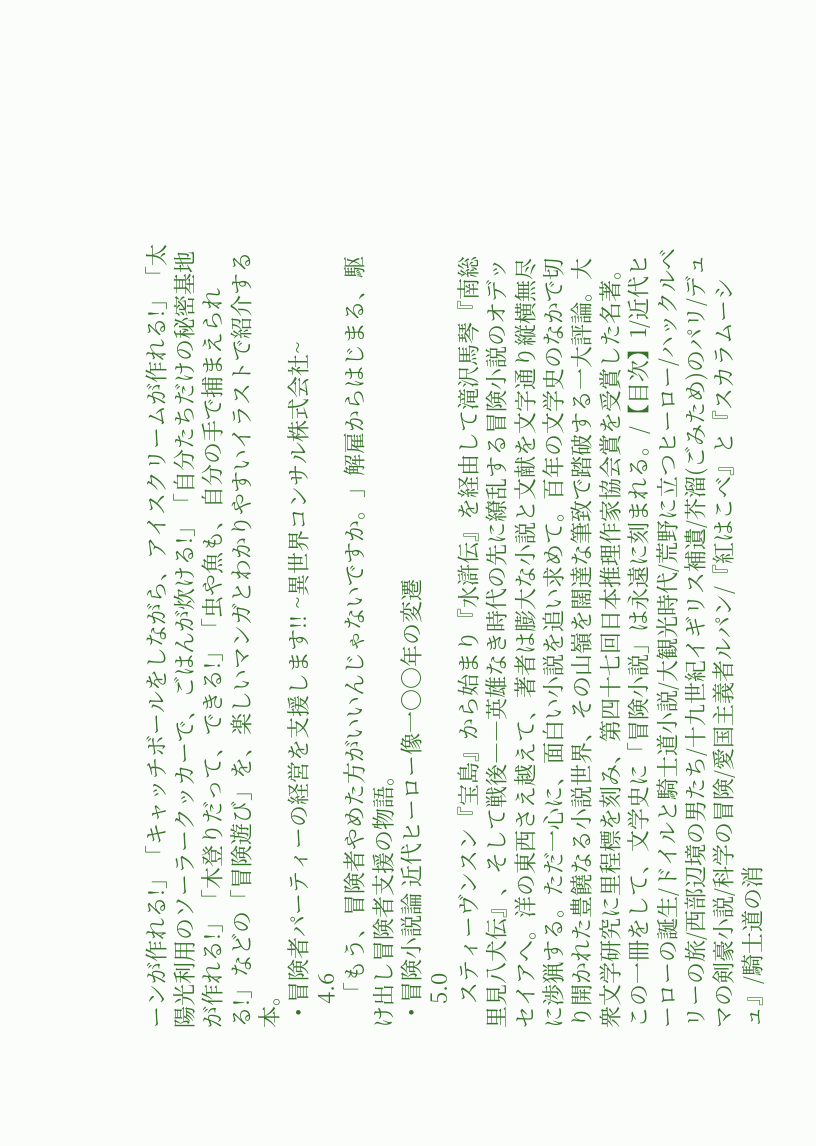ーンが作れる!」「キャッチボールをしながら、アイスクリームが作れる!」「太陽光利用のソーラークッカーで、ごはんが炊ける!」「自分たちだけの秘密基地が作れる!」「木登りだって、できる!」「虫や魚も、自分の手で捕まえられる!」などの「冒険遊び」を、楽しいマンガとわかりやすいイラストで紹介する本。
  • 冒険者パーティーの経営を支援します!! ~異世界コンサル株式会社~
    4.6
    「もう、冒険者やめた方がいいんじゃないですか。」解雇からはじまる、駆け出し冒険者支援の物語。
  • 冒険小説論 近代ヒーロー像一〇〇年の変遷
    5.0
    スティーヴンスン『宝島』から始まり『水滸伝』を経由して滝沢馬琴『南総里見八犬伝』、そして戦後――英雄なき時代の先に繚乱する冒険小説のオデッセイアへ。洋の東西さえ越えて、著者は膨大な小説と文献を文字通り縦横無尽に渉猟する。ただ一心に、面白い小説を追い求めて。百年の文学史のなかで切り開かれた豊饒なる小説世界、その山嶺を闊達な筆致で踏破する一大評論。大衆文学研究に里程標を刻み、第四十七回日本推理作家協会賞を受賞した名著。この一冊をして、文学史に「冒険小説」は永遠に刻まれる。/【目次】1/近代ヒーローの誕生/ドイルと騎士道小説/大観光時代/荒野に立つヒーロー/ハックルベリーの旅/西部辺境の男たち/十九世紀イギリス補遺/芥溜(ごみため)のパリ/デュマの剣豪小説/科学の冒険/愛国主義者ルパン/『紅はこべ』と『スカラムーシュ』/騎士道の消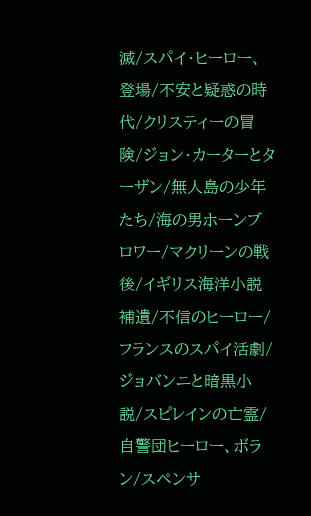滅/スパイ・ヒーロー、登場/不安と疑惑の時代/クリスティーの冒険/ジョン・カーターとターザン/無人島の少年たち/海の男ホーンブロワー/マクリーンの戦後/イギリス海洋小説補遺/不信のヒーロー/フランスのスパイ活劇/ジョバンニと暗黒小説/スピレインの亡霊/自警団ヒーロー、ボラン/スペンサ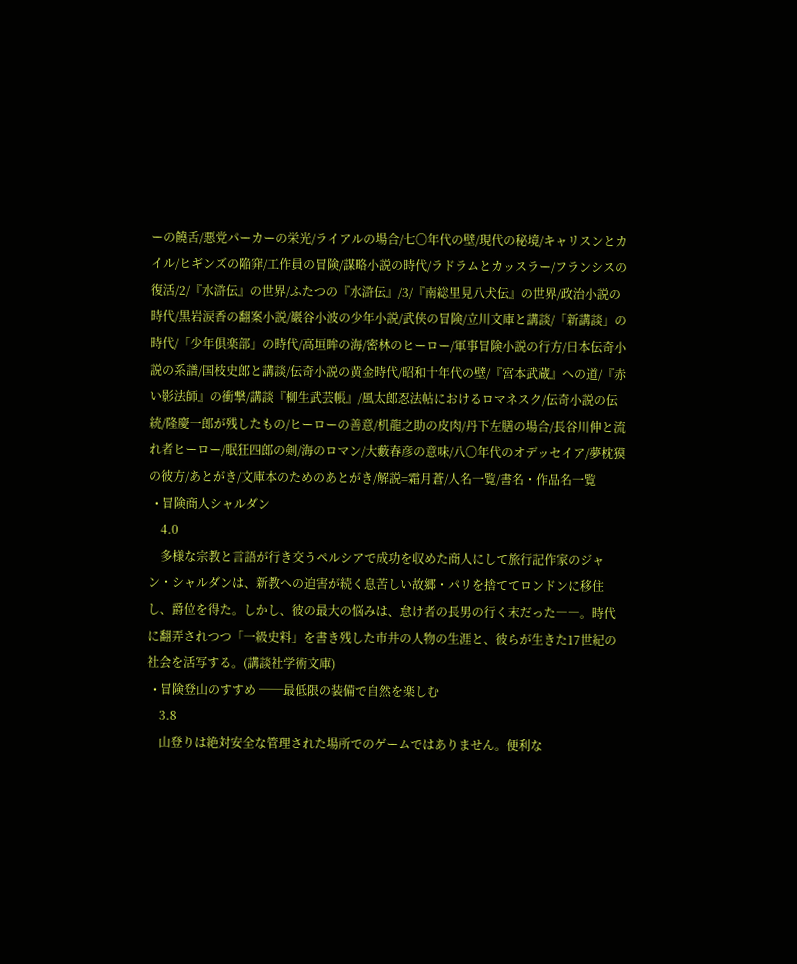ーの饒舌/悪党パーカーの栄光/ライアルの場合/七〇年代の壁/現代の秘境/キャリスンとカイル/ヒギンズの陥穽/工作員の冒険/謀略小説の時代/ラドラムとカッスラー/フランシスの復活/2/『水滸伝』の世界/ふたつの『水滸伝』/3/『南総里見八犬伝』の世界/政治小説の時代/黒岩涙香の翻案小説/巖谷小波の少年小説/武侠の冒険/立川文庫と講談/「新講談」の時代/「少年倶楽部」の時代/高垣眸の海/密林のヒーロー/軍事冒険小説の行方/日本伝奇小説の系譜/国枝史郎と講談/伝奇小説の黄金時代/昭和十年代の壁/『宮本武蔵』への道/『赤い影法師』の衝撃/講談『柳生武芸帳』/風太郎忍法帖におけるロマネスク/伝奇小説の伝統/隆慶一郎が残したもの/ヒーローの善意/机龍之助の皮肉/丹下左膳の場合/長谷川伸と流れ者ヒーロー/眠狂四郎の剣/海のロマン/大藪春彦の意味/八〇年代のオデッセイア/夢枕獏の彼方/あとがき/文庫本のためのあとがき/解説=霜月蒼/人名一覧/書名・作品名一覧
  • 冒険商人シャルダン
    4.0
    多様な宗教と言語が行き交うペルシアで成功を収めた商人にして旅行記作家のジャン・シャルダンは、新教への迫害が続く息苦しい故郷・パリを捨ててロンドンに移住し、爵位を得た。しかし、彼の最大の悩みは、怠け者の長男の行く末だった――。時代に翻弄されつつ「一級史料」を書き残した市井の人物の生涯と、彼らが生きた17世紀の社会を活写する。(講談社学術文庫)
  • 冒険登山のすすめ ──最低限の装備で自然を楽しむ
    3.8
    山登りは絶対安全な管理された場所でのゲームではありません。便利な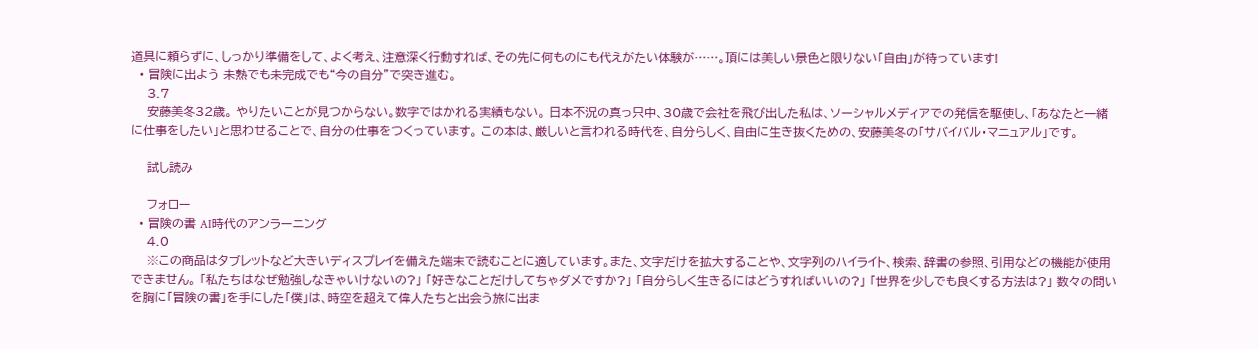道具に頼らずに、しっかり準備をして、よく考え、注意深く行動すれば、その先に何ものにも代えがたい体験が……。頂には美しい景色と限りない「自由」が待っています!
  • 冒険に出よう 未熟でも未完成でも“今の自分”で突き進む。
    3.7
    安藤美冬32歳。 やりたいことが見つからない。数字ではかれる実績もない。 日本不況の真っ只中、30歳で会社を飛び出した私は、ソーシャルメディアでの発信を駆使し、「あなたと一緒に仕事をしたい」と思わせることで、自分の仕事をつくっています。 この本は、厳しいと言われる時代を、自分らしく、自由に生き抜くための、安藤美冬の「サバイバル・マニュアル」です。

    試し読み

    フォロー
  • 冒険の書 AI時代のアンラーニング
    4.0
    ※この商品はタブレットなど大きいディスプレイを備えた端末で読むことに適しています。また、文字だけを拡大することや、文字列のハイライト、検索、辞書の参照、引用などの機能が使用できません。 「私たちはなぜ勉強しなきゃいけないの?」 「好きなことだけしてちゃダメですか?」 「自分らしく生きるにはどうすればいいの?」 「世界を少しでも良くする方法は?」 数々の問いを胸に「冒険の書」を手にした「僕」は、時空を超えて偉人たちと出会う旅に出ま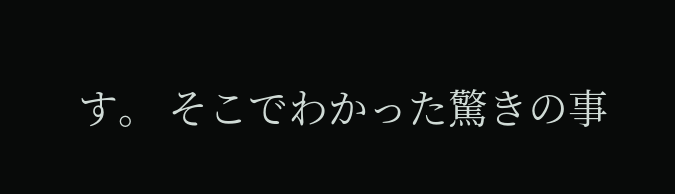す。 そこでわかった驚きの事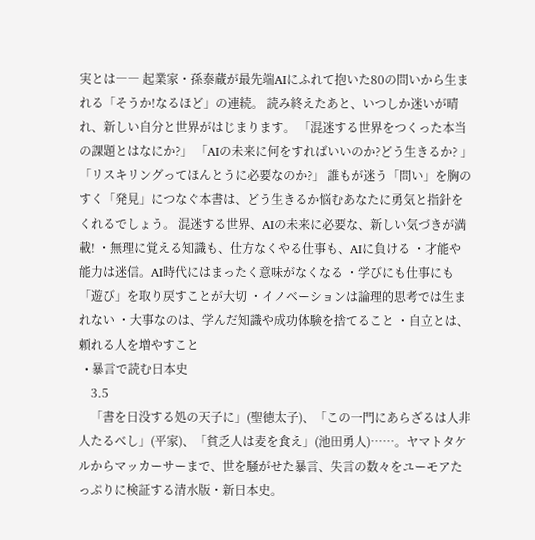実とは―― 起業家・孫泰蔵が最先端AIにふれて抱いた80の問いから生まれる「そうか!なるほど」の連続。 読み終えたあと、いつしか迷いが晴れ、新しい自分と世界がはじまります。 「混迷する世界をつくった本当の課題とはなにか?」 「AIの未来に何をすればいいのか?どう生きるか? 」 「リスキリングってほんとうに必要なのか?」 誰もが迷う「問い」を胸のすく「発見」につなぐ本書は、どう生きるか悩むあなたに勇気と指針をくれるでしょう。 混迷する世界、AIの未来に必要な、新しい気づきが満載! ・無理に覚える知識も、仕方なくやる仕事も、AIに負ける ・才能や能力は迷信。AI時代にはまったく意味がなくなる ・学びにも仕事にも「遊び」を取り戻すことが大切 ・イノベーションは論理的思考では生まれない ・大事なのは、学んだ知識や成功体験を捨てること ・自立とは、頼れる人を増やすこと
  • 暴言で読む日本史
    3.5
    「書を日没する処の天子に」(聖徳太子)、「この一門にあらざるは人非人たるべし」(平家)、「貧乏人は麦を食え」(池田勇人)……。ヤマトタケルからマッカーサーまで、世を騒がせた暴言、失言の数々をユーモアたっぷりに検証する清水版・新日本史。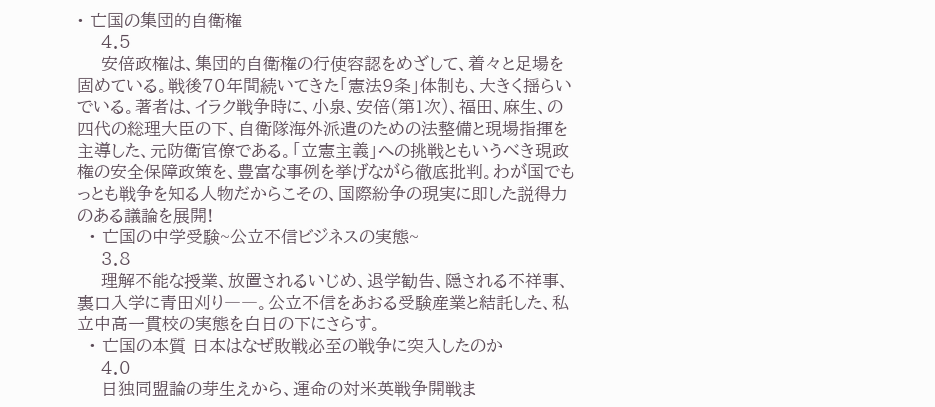• 亡国の集団的自衛権
    4.5
    安倍政権は、集団的自衛権の行使容認をめざして、着々と足場を固めている。戦後70年間続いてきた「憲法9条」体制も、大きく揺らいでいる。著者は、イラク戦争時に、小泉、安倍(第1次)、福田、麻生、の四代の総理大臣の下、自衛隊海外派遣のための法整備と現場指揮を主導した、元防衛官僚である。「立憲主義」への挑戦ともいうべき現政権の安全保障政策を、豊富な事例を挙げながら徹底批判。わが国でもっとも戦争を知る人物だからこその、国際紛争の現実に即した説得力のある議論を展開!
  • 亡国の中学受験~公立不信ビジネスの実態~
    3.8
    理解不能な授業、放置されるいじめ、退学勧告、隠される不祥事、裏口入学に青田刈り――。公立不信をあおる受験産業と結託した、私立中高一貫校の実態を白日の下にさらす。
  • 亡国の本質 日本はなぜ敗戦必至の戦争に突入したのか
    4.0
    日独同盟論の芽生えから、運命の対米英戦争開戦ま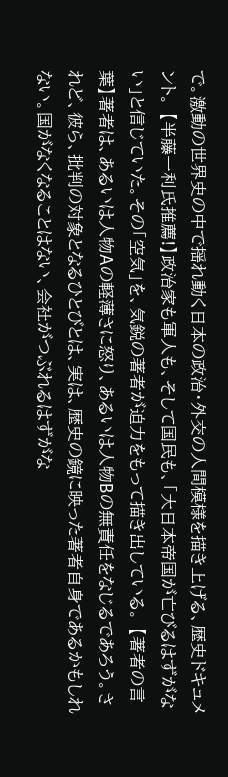で。激動の世界史の中で揺れ動く日本の政治・外交の人間模様を描き上げる、歴史ドキュメント。 【半藤一利氏推薦!】政治家も軍人も、そして国民も、「大日本帝国が亡びるはずがない」と信じていた。その「空気」を、気鋭の著者が迫力をもって描き出している。 【著者の言葉】著者は、あるいは人物Aの軽薄さに怒り、あるいは人物Bの無責任をなじるであろう。されど、彼ら、批判の対象となるひとびとは、実は、歴史の鏡に映った著者自身であるかもしれない。国がなくなることはない、会社がつぶれるはずがな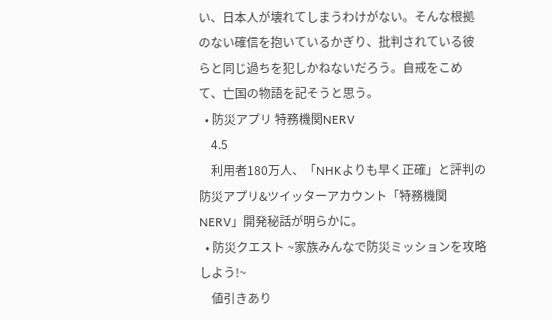い、日本人が壊れてしまうわけがない。そんな根拠のない確信を抱いているかぎり、批判されている彼らと同じ過ちを犯しかねないだろう。自戒をこめて、亡国の物語を記そうと思う。
  • 防災アプリ 特務機関NERV
    4.5
    利用者180万人、「NHKよりも早く正確」と評判の防災アプリ&ツイッターアカウント「特務機関NERV」開発秘話が明らかに。
  • 防災クエスト ~家族みんなで防災ミッションを攻略しよう!~
    値引きあり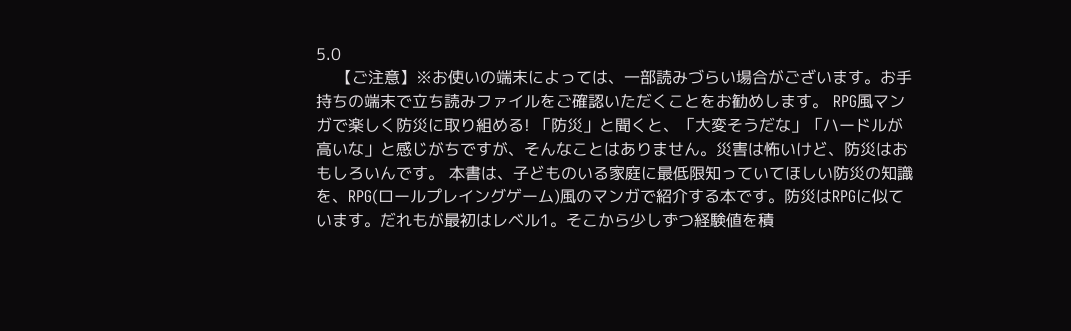5.0
    【ご注意】※お使いの端末によっては、一部読みづらい場合がございます。お手持ちの端末で立ち読みファイルをご確認いただくことをお勧めします。 RPG風マンガで楽しく防災に取り組める! 「防災」と聞くと、「大変そうだな」「ハードルが高いな」と感じがちですが、そんなことはありません。災害は怖いけど、防災はおもしろいんです。 本書は、子どものいる家庭に最低限知っていてほしい防災の知識を、RPG(ロールプレイングゲーム)風のマンガで紹介する本です。防災はRPGに似ています。だれもが最初はレベル1。そこから少しずつ経験値を積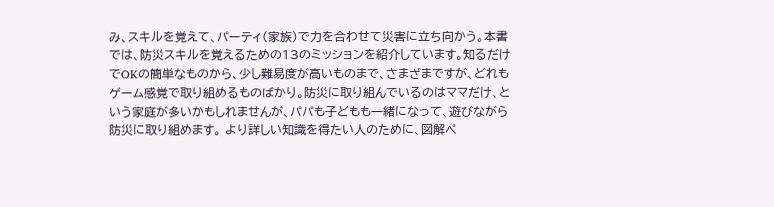み、スキルを覚えて、パーティ(家族)で力を合わせて災害に立ち向かう。本書では、防災スキルを覚えるための13のミッションを紹介しています。知るだけでOKの簡単なものから、少し難易度が高いものまで、さまざまですが、どれもゲーム感覚で取り組めるものばかり。防災に取り組んでいるのはママだけ、という家庭が多いかもしれませんが、パパも子どもも一緒になって、遊びながら防災に取り組めます。 より詳しい知識を得たい人のために、図解ペ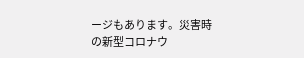ージもあります。災害時の新型コロナウ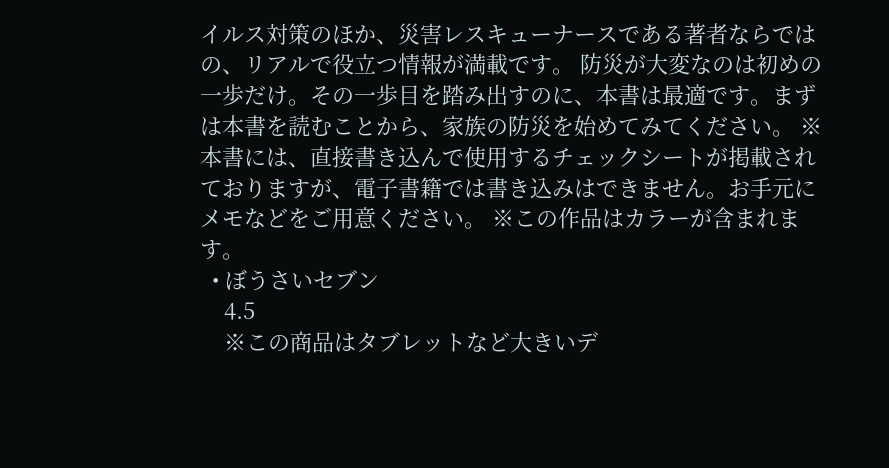イルス対策のほか、災害レスキューナースである著者ならではの、リアルで役立つ情報が満載です。 防災が大変なのは初めの一歩だけ。その一歩目を踏み出すのに、本書は最適です。まずは本書を読むことから、家族の防災を始めてみてください。 ※本書には、直接書き込んで使用するチェックシートが掲載されておりますが、電子書籍では書き込みはできません。お手元にメモなどをご用意ください。 ※この作品はカラーが含まれます。
  • ぼうさいセブン
    4.5
    ※この商品はタブレットなど大きいデ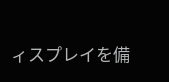ィスプレイを備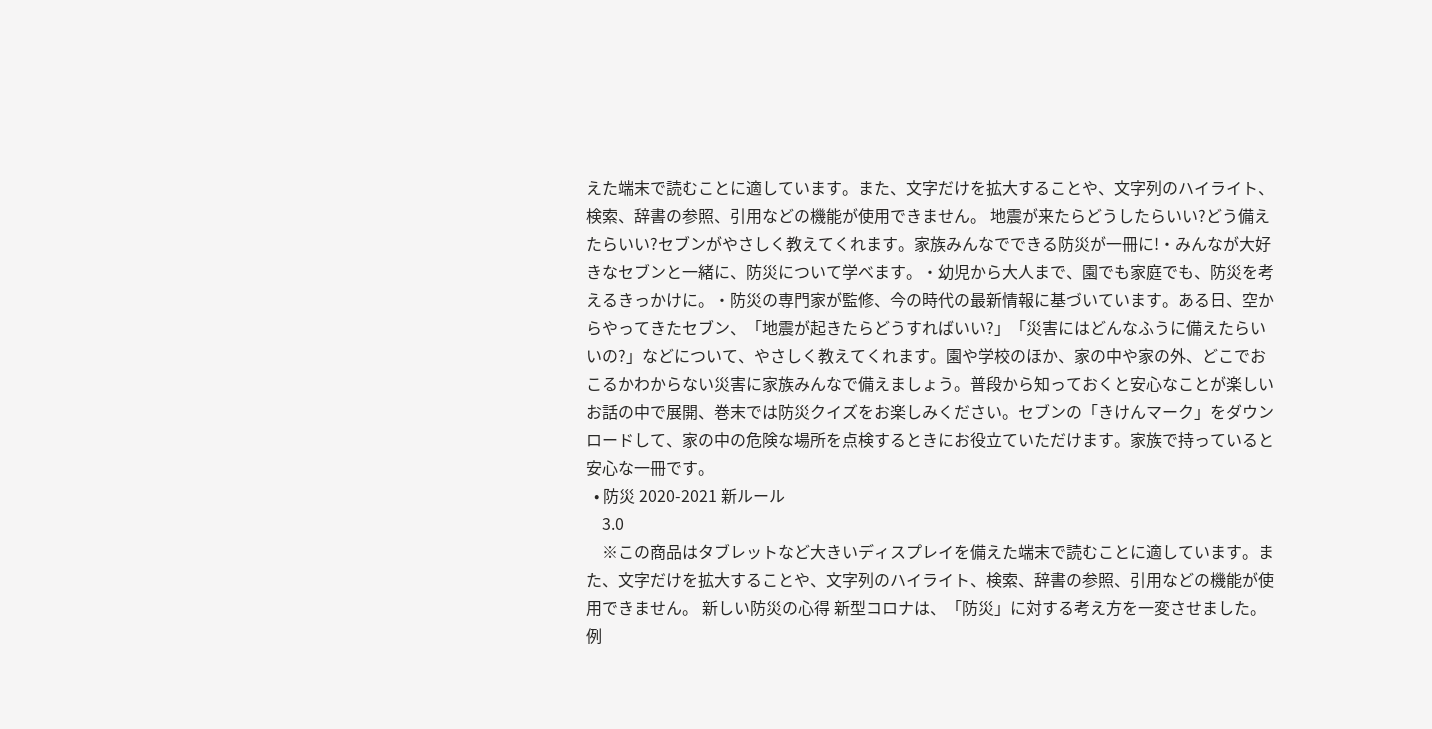えた端末で読むことに適しています。また、文字だけを拡大することや、文字列のハイライト、検索、辞書の参照、引用などの機能が使用できません。 地震が来たらどうしたらいい?どう備えたらいい?セブンがやさしく教えてくれます。家族みんなでできる防災が一冊に!・みんなが大好きなセブンと一緒に、防災について学べます。・幼児から大人まで、園でも家庭でも、防災を考えるきっかけに。・防災の専門家が監修、今の時代の最新情報に基づいています。ある日、空からやってきたセブン、「地震が起きたらどうすればいい?」「災害にはどんなふうに備えたらいいの?」などについて、やさしく教えてくれます。園や学校のほか、家の中や家の外、どこでおこるかわからない災害に家族みんなで備えましょう。普段から知っておくと安心なことが楽しいお話の中で展開、巻末では防災クイズをお楽しみください。セブンの「きけんマーク」をダウンロードして、家の中の危険な場所を点検するときにお役立ていただけます。家族で持っていると安心な一冊です。
  • 防災 2020-2021 新ルール
    3.0
    ※この商品はタブレットなど大きいディスプレイを備えた端末で読むことに適しています。また、文字だけを拡大することや、文字列のハイライト、検索、辞書の参照、引用などの機能が使用できません。 新しい防災の心得 新型コロナは、「防災」に対する考え方を一変させました。 例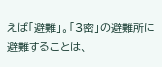えば「避難」。「3密」の避難所に避難することは、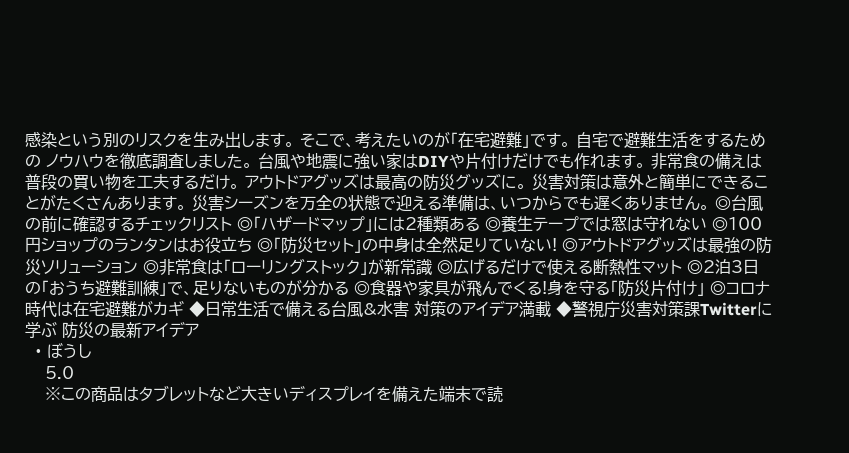感染という別のリスクを生み出します。 そこで、考えたいのが「在宅避難」です。 自宅で避難生活をするための ノウハウを徹底調査しました。 台風や地震に強い家はDIYや片付けだけでも作れます。 非常食の備えは普段の買い物を工夫するだけ。 アウトドアグッズは最高の防災グッズに。 災害対策は意外と簡単にできることがたくさんあります。 災害シーズンを万全の状態で迎える準備は、いつからでも遅くありません。 ◎台風の前に確認するチェックリスト ◎「ハザードマップ」には2種類ある ◎養生テープでは窓は守れない ◎100円ショップのランタンはお役立ち ◎「防災セット」の中身は全然足りていない! ◎アウトドアグッズは最強の防災ソリューション ◎非常食は「ローリングストック」が新常識 ◎広げるだけで使える断熱性マット ◎2泊3日の「おうち避難訓練」で、足りないものが分かる ◎食器や家具が飛んでくる!身を守る「防災片付け」 ◎コロナ時代は在宅避難がカギ ◆日常生活で備える台風&水害 対策のアイデア満載 ◆警視庁災害対策課Twitterに学ぶ 防災の最新アイデア
  • ぼうし
    5.0
    ※この商品はタブレットなど大きいディスプレイを備えた端末で読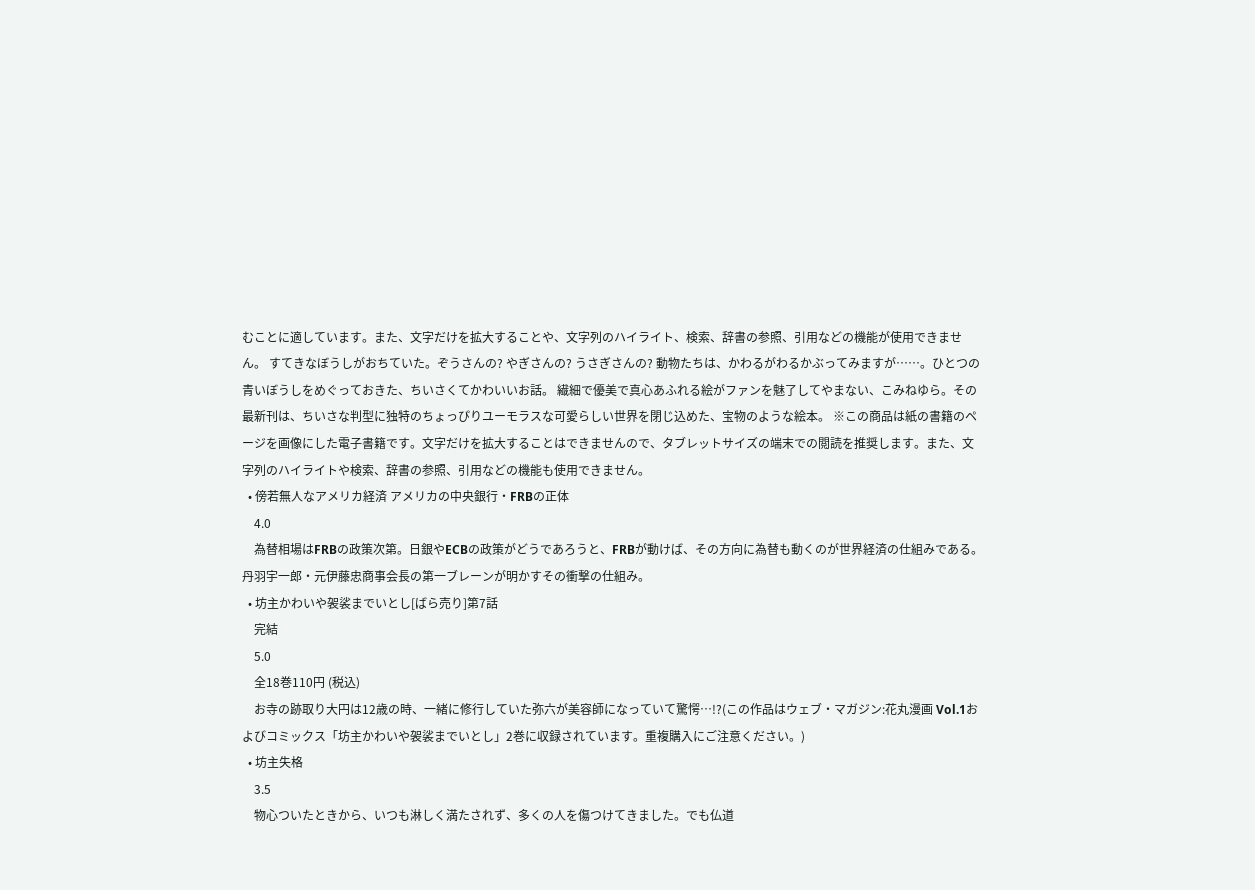むことに適しています。また、文字だけを拡大することや、文字列のハイライト、検索、辞書の参照、引用などの機能が使用できません。 すてきなぼうしがおちていた。ぞうさんの? やぎさんの? うさぎさんの? 動物たちは、かわるがわるかぶってみますが……。ひとつの青いぼうしをめぐっておきた、ちいさくてかわいいお話。 繊細で優美で真心あふれる絵がファンを魅了してやまない、こみねゆら。その最新刊は、ちいさな判型に独特のちょっぴりユーモラスな可愛らしい世界を閉じ込めた、宝物のような絵本。 ※この商品は紙の書籍のページを画像にした電子書籍です。文字だけを拡大することはできませんので、タブレットサイズの端末での閲読を推奨します。また、文字列のハイライトや検索、辞書の参照、引用などの機能も使用できません。
  • 傍若無人なアメリカ経済 アメリカの中央銀行・FRBの正体
    4.0
    為替相場はFRBの政策次第。日銀やECBの政策がどうであろうと、FRBが動けば、その方向に為替も動くのが世界経済の仕組みである。丹羽宇一郎・元伊藤忠商事会長の第一ブレーンが明かすその衝撃の仕組み。
  • 坊主かわいや袈裟までいとし[ばら売り]第7話
    完結
    5.0
    全18巻110円 (税込)
    お寺の跡取り大円は12歳の時、一緒に修行していた弥六が美容師になっていて驚愕…!?(この作品はウェブ・マガジン:花丸漫画 Vol.1およびコミックス「坊主かわいや袈裟までいとし」2巻に収録されています。重複購入にご注意ください。)
  • 坊主失格
    3.5
    物心ついたときから、いつも淋しく満たされず、多くの人を傷つけてきました。でも仏道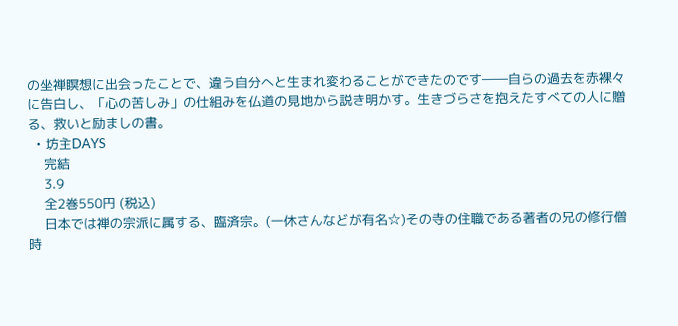の坐禅瞑想に出会ったことで、違う自分へと生まれ変わることができたのです――自らの過去を赤裸々に告白し、「心の苦しみ」の仕組みを仏道の見地から説き明かす。生きづらさを抱えたすべての人に贈る、救いと励ましの書。
  • 坊主DAYS
    完結
    3.9
    全2巻550円 (税込)
    日本では禅の宗派に属する、臨済宗。(一休さんなどが有名☆)その寺の住職である著者の兄の修行僧時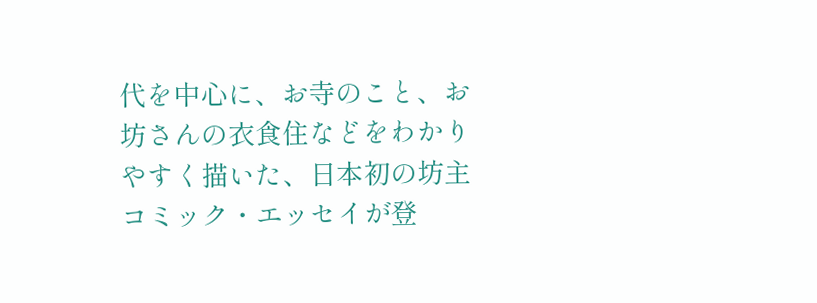代を中心に、お寺のこと、お坊さんの衣食住などをわかりやすく描いた、日本初の坊主コミック・エッセイが登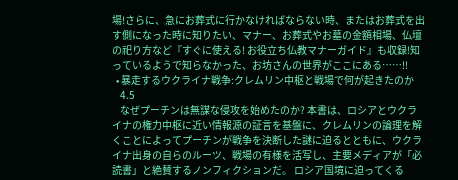場!さらに、急にお葬式に行かなければならない時、またはお葬式を出す側になった時に知りたい、マナー、お葬式やお墓の金額相場、仏壇の祀り方など『すぐに使える! お役立ち仏教マナーガイド』も収録!知っているようで知らなかった、お坊さんの世界がここにある……!!
  • 暴走するウクライナ戦争:クレムリン中枢と戦場で何が起きたのか
    4.5
    なぜプーチンは無謀な侵攻を始めたのか? 本書は、ロシアとウクライナの権力中枢に近い情報源の証言を基盤に、クレムリンの論理を解くことによってプーチンが戦争を決断した謎に迫るとともに、ウクライナ出身の自らのルーツ、戦場の有様を活写し、主要メディアが「必読書」と絶賛するノンフィクションだ。 ロシア国境に迫ってくる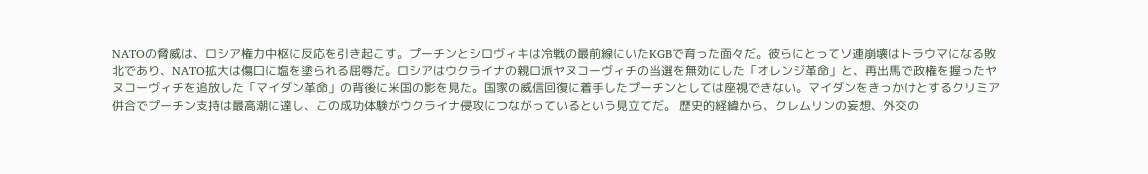NATOの脅威は、ロシア権力中枢に反応を引き起こす。プーチンとシロヴィキは冷戦の最前線にいたKGBで育った面々だ。彼らにとってソ連崩壊はトラウマになる敗北であり、NATO拡大は傷口に塩を塗られる屈辱だ。ロシアはウクライナの親ロ派ヤヌコーヴィチの当選を無効にした「オレンジ革命」と、再出馬で政権を握ったヤヌコーヴィチを追放した「マイダン革命」の背後に米国の影を見た。国家の威信回復に着手したプーチンとしては座視できない。マイダンをきっかけとするクリミア併合でプーチン支持は最高潮に達し、この成功体験がウクライナ侵攻につながっているという見立てだ。 歴史的経緯から、クレムリンの妄想、外交の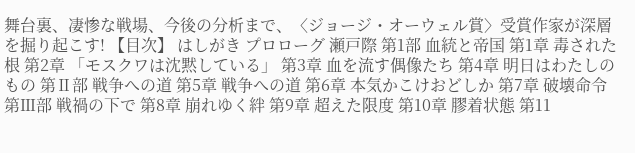舞台裏、凄惨な戦場、今後の分析まで、〈ジョージ・オーウェル賞〉受賞作家が深層を掘り起こす! 【目次】 はしがき プロローグ 瀬戸際 第1部 血統と帝国 第1章 毒された根 第2章 「モスクワは沈黙している」 第3章 血を流す偶像たち 第4章 明日はわたしのもの 第Ⅱ部 戦争への道 第5章 戦争への道 第6章 本気かこけおどしか 第7章 破壊命令 第Ⅲ部 戦禍の下で 第8章 崩れゆく絆 第9章 超えた限度 第10章 膠着状態 第11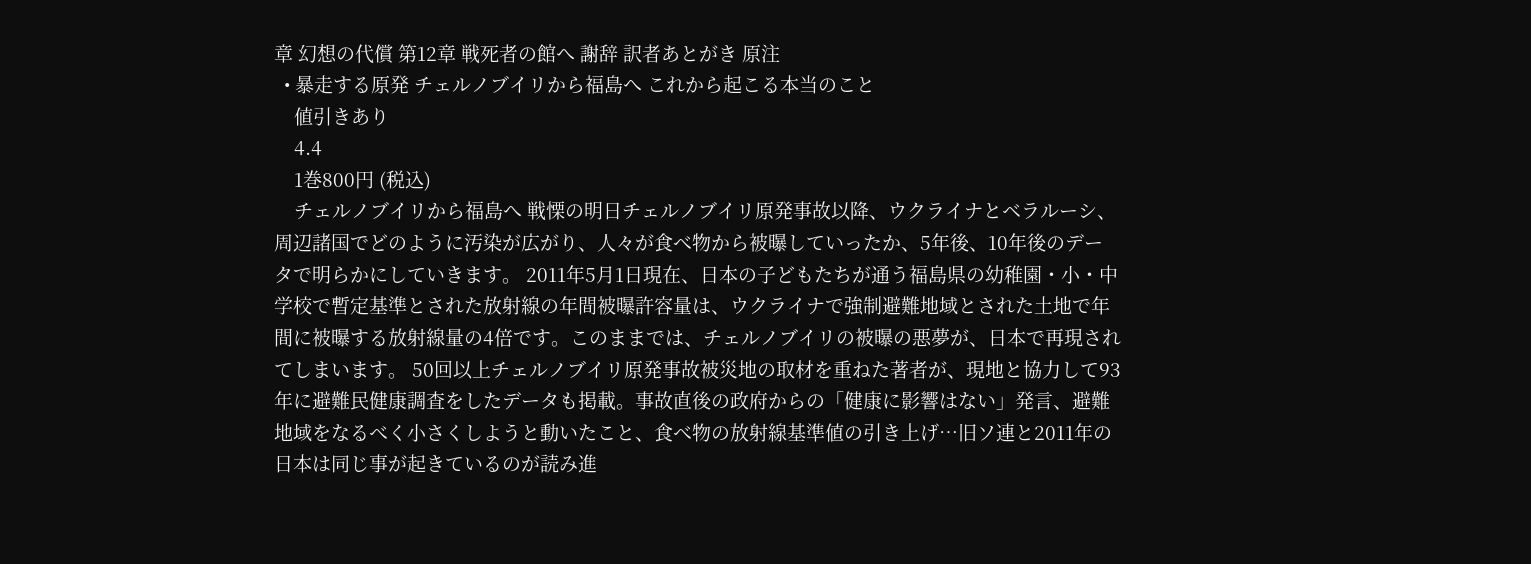章 幻想の代償 第12章 戦死者の館へ 謝辞 訳者あとがき 原注
  • 暴走する原発 チェルノブイリから福島へ これから起こる本当のこと
    値引きあり
    4.4
    1巻800円 (税込)
    チェルノブイリから福島へ 戦慄の明日チェルノブイリ原発事故以降、ウクライナとベラルーシ、周辺諸国でどのように汚染が広がり、人々が食べ物から被曝していったか、5年後、10年後のデータで明らかにしていきます。 2011年5月1日現在、日本の子どもたちが通う福島県の幼稚園・小・中学校で暫定基準とされた放射線の年間被曝許容量は、ウクライナで強制避難地域とされた土地で年間に被曝する放射線量の4倍です。このままでは、チェルノブイリの被曝の悪夢が、日本で再現されてしまいます。 50回以上チェルノブイリ原発事故被災地の取材を重ねた著者が、現地と協力して93年に避難民健康調査をしたデータも掲載。事故直後の政府からの「健康に影響はない」発言、避難地域をなるべく小さくしようと動いたこと、食べ物の放射線基準値の引き上げ…旧ソ連と2011年の日本は同じ事が起きているのが読み進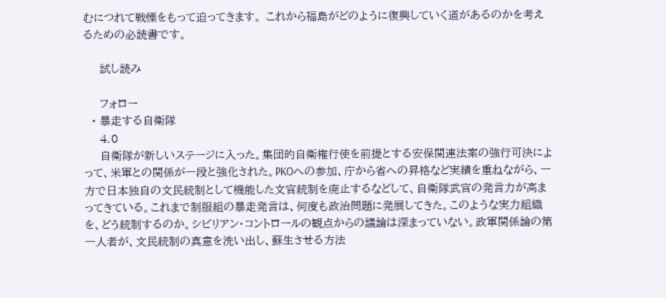むにつれて戦慄をもって迫ってきます。 これから福島がどのように復興していく道があるのかを考えるための必読書です。

    試し読み

    フォロー
  • 暴走する自衛隊
    4.0
    自衛隊が新しいステージに入った。集団的自衛権行使を前提とする安保関連法案の強行可決によって、米軍との関係が一段と強化された。PKOへの参加、庁から省への昇格など実績を重ねながら、一方で日本独自の文民統制として機能した文官統制を廃止するなどして、自衛隊武官の発言力が高まってきている。これまで制服組の暴走発言は、何度も政治問題に発展してきた。このような実力組織を、どう統制するのか。シビリアン・コントロールの観点からの議論は深まっていない。政軍関係論の第一人者が、文民統制の真意を洗い出し、蘇生させる方法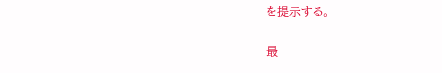を提示する。

最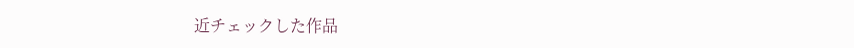近チェックした作品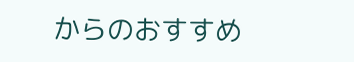からのおすすめ